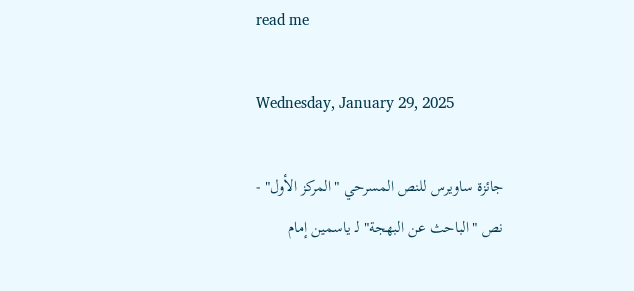read me

Wednesday, January 29, 2025

جائزة ساويرس للنص المسرحي "المركز الأول" - نص "الباحث عن البهجة" لـ ياسمين إمام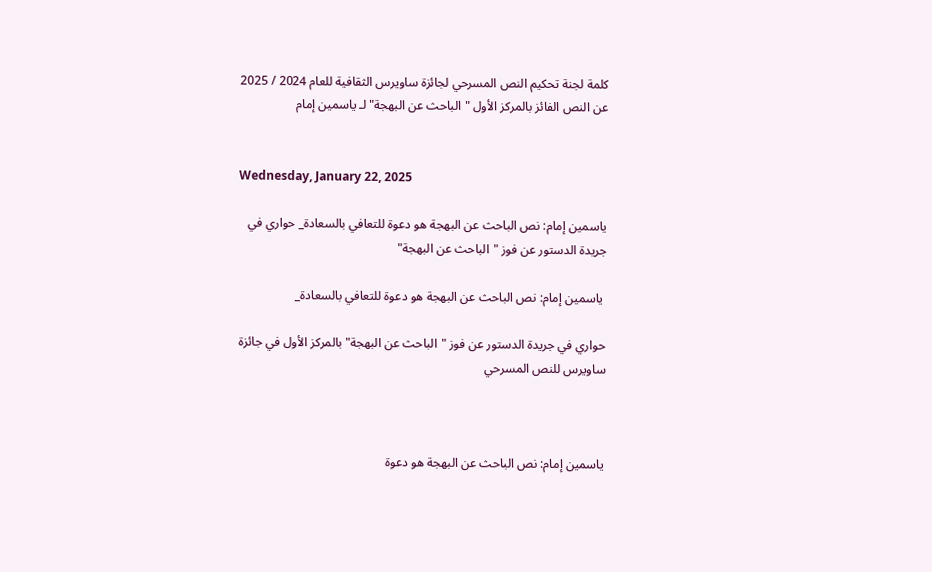كلمة لجنة تحكيم النص المسرحي لجائزة ساويرس الثقافية للعام 2024 / 2025 عن النص الفائز بالمركز الأول "الباحث عن البهجة" لـ ياسمين إمام


Wednesday, January 22, 2025

ياسمين إمام: نص الباحث عن البهجة هو دعوة للتعافي بالسعادة_ حواري في جريدة الدستور عن فوز "الباحث عن البهجة"

 ياسمين إمام: نص الباحث عن البهجة هو دعوة للتعافي بالسعادة_

حواري في جريدة الدستور عن فوز "الباحث عن البهجة" بالمركز الأول في جائزة ساويرس للنص المسرحي



ياسمين إمام: نص الباحث عن البهجة هو دعوة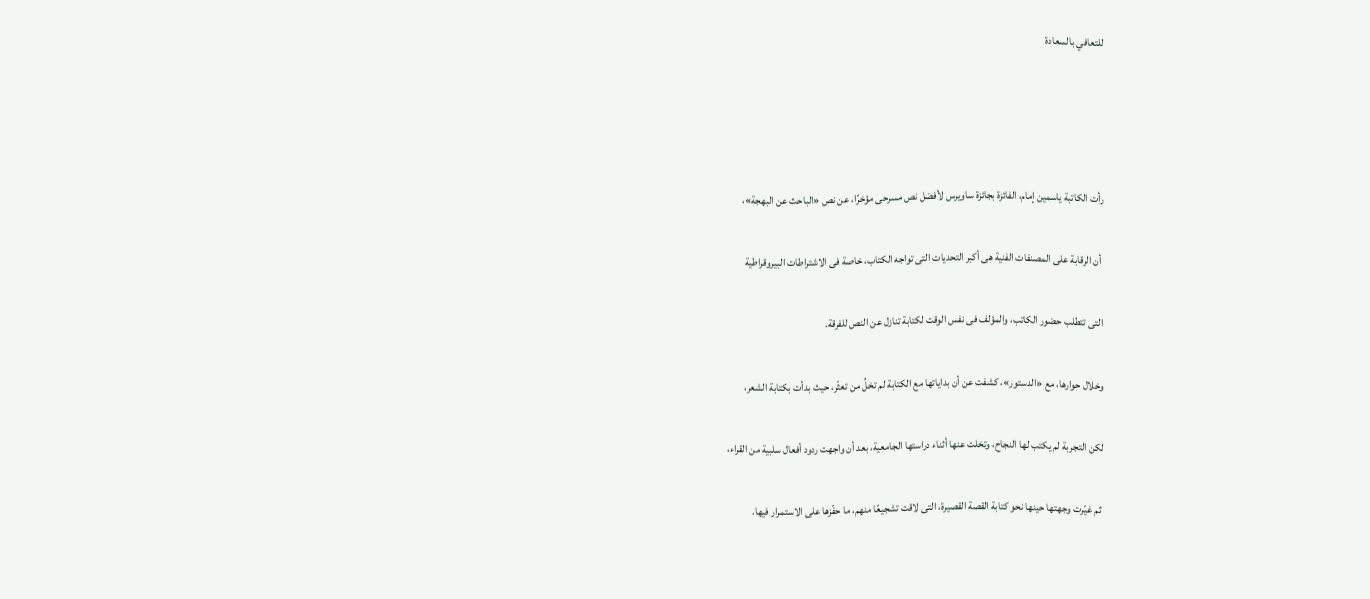للتعافي بالسعادة




رأت الكاتبة ياسمين إمام، الفائزة بجائزة ساويرس لأفضل نص مسرحى مؤخرًا، عن نص «الباحث عن البهجة»،

 أن الرقابة على المصنفات الفنية هى أكبر التحديات التى تواجه الكتاب، خاصة فى الاشتراطات البيروقراطية

التى تتطلب حضور الكاتب، والمؤلف فى نفس الوقت لكتابة تنازل عن النص للفرقة.

وخلال حوارها، مع «الدستور»، كشفت عن أن بداياتها مع الكتابة لم تخلُ من تعثّر، حيث بدأت بكتابة الشعر،

لكن التجربة لم يكتب لها النجاح، وتخلت عنها أثناء دراستها الجامعية، بعد أن واجهت ردود أفعال سلبية من القراء،

 ثم غيّرت وجهتها حينها نحو كتابة القصة القصيرة، التى لاقت تشجيعًا منهم، ما حفّزها على الاستمرار فيها.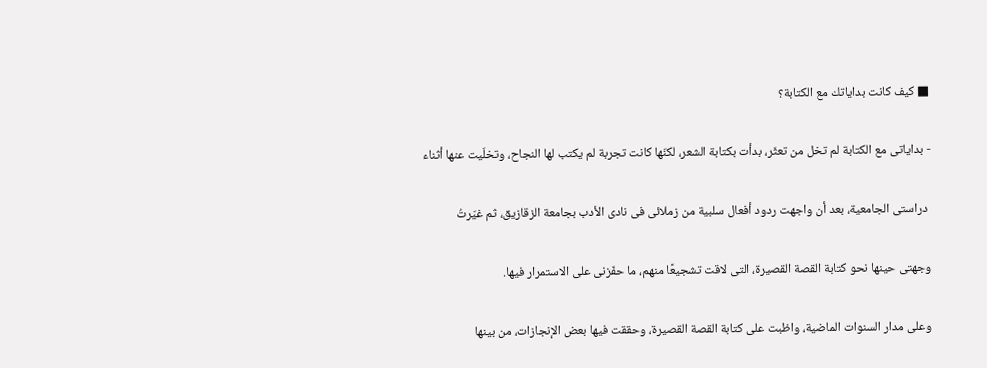■ كيف كانت بداياتك مع الكتابة؟

- بداياتى مع الكتابة لم تخل من تعثّر، بدأت بكتابة الشعر، لكنّها كانت تجربة لم يكتب لها النجاح، وتخلّيت عنها أثناء

 دراستى الجامعية، بعد أن واجهت ردود أفعال سلبية من زملائى فى نادى الأدب بجامعة الزقازيق، ثم غيّرتُ

وجهتى حينها نحو كتابة القصة القصيرة، التى لاقت تشجيعًا منهم، ما حفّزنى على الاستمرار فيها.

وعلى مدار السنوات الماضية، واظبت على كتابة القصة القصيرة، وحققت فيها بعض الإنجازات، من بينها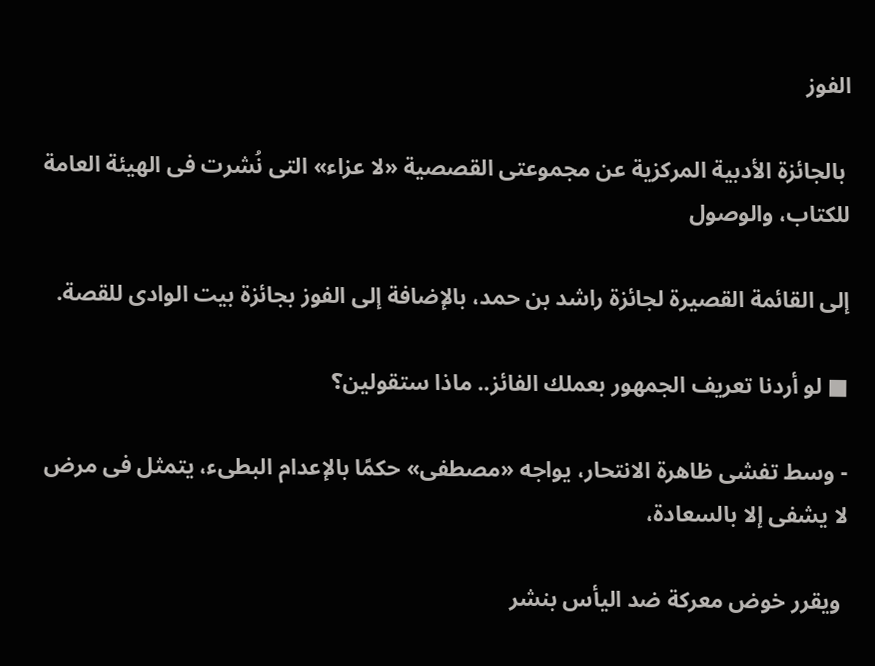الفوز

 بالجائزة الأدبية المركزية عن مجموعتى القصصية «لا عزاء» التى نُشرت فى الهيئة العامة للكتاب، والوصول

إلى القائمة القصيرة لجائزة راشد بن حمد، بالإضافة إلى الفوز بجائزة بيت الوادى للقصة.

■ لو أردنا تعريف الجمهور بعملك الفائز.. ماذا ستقولين؟

- وسط تفشى ظاهرة الانتحار، يواجه «مصطفى» حكمًا بالإعدام البطىء، يتمثل فى مرض لا يشفى إلا بالسعادة،

 ويقرر خوض معركة ضد اليأس بنشر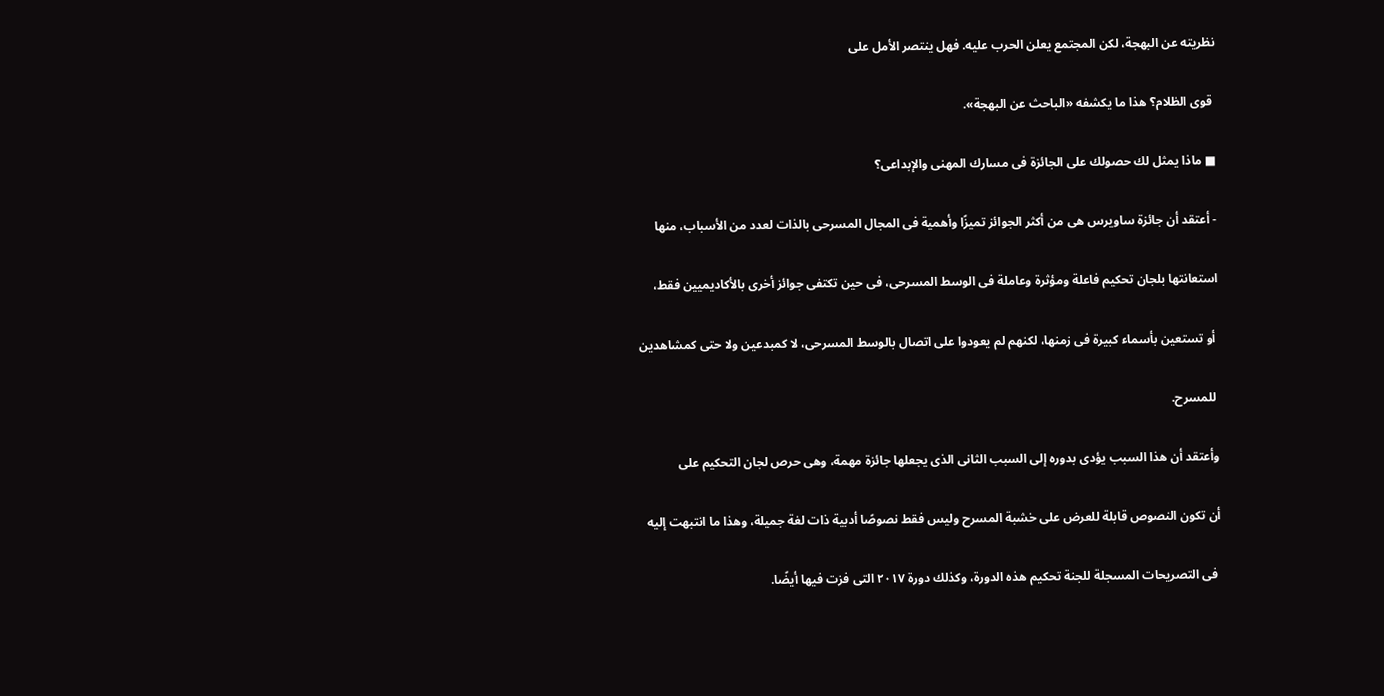نظريته عن البهجة، لكن المجتمع يعلن الحرب عليه. فهل ينتصر الأمل على

 قوى الظلام؟ هذا ما يكشفه «الباحث عن البهجة».

■ ماذا يمثل لك حصولك على الجائزة فى مسارك المهنى والإبداعى؟

- أعتقد أن جائزة ساويرس هى من أكثر الجوائز تميزًا وأهمية فى المجال المسرحى بالذات لعدد من الأسباب، منها

استعانتها بلجان تحكيم فاعلة ومؤثرة وعاملة فى الوسط المسرحى، فى حين تكتفى جوائز أخرى بالأكاديميين فقط،

 أو تستعين بأسماء كبيرة فى زمنها، لكنهم لم يعودوا على اتصال بالوسط المسرحى، لا كمبدعين ولا حتى كمشاهدين

 للمسرح.

وأعتقد أن هذا السبب يؤدى بدوره إلى السبب الثانى الذى يجعلها جائزة مهمة، وهى حرص لجان التحكيم على

أن تكون النصوص قابلة للعرض على خشبة المسرح وليس فقط نصوصًا أدبية ذات لغة جميلة، وهذا ما انتبهت إليه

 فى التصريحات المسجلة للجنة تحكيم هذه الدورة، وكذلك دورة ٢٠١٧ التى فزت فيها أيضًا.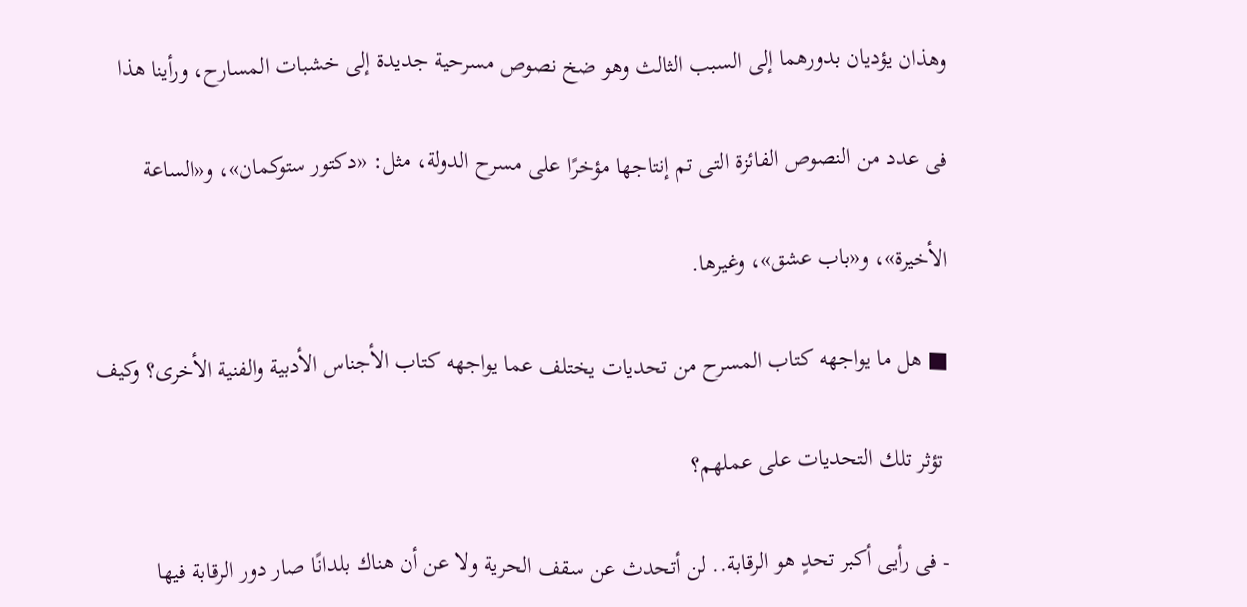وهذان يؤديان بدورهما إلى السبب الثالث وهو ضخ نصوص مسرحية جديدة إلى خشبات المسارح، ورأينا هذا

فى عدد من النصوص الفائزة التى تم إنتاجها مؤخرًا على مسرح الدولة، مثل: «دكتور ستوكمان»، و«الساعة

الأخيرة»، و«باب عشق»، وغيرها.

■ هل ما يواجهه كتاب المسرح من تحديات يختلف عما يواجهه كتاب الأجناس الأدبية والفنية الأخرى؟ وكيف

 تؤثر تلك التحديات على عملهم؟

- فى رأيى أكبر تحدٍ هو الرقابة.. لن أتحدث عن سقف الحرية ولا عن أن هناك بلدانًا صار دور الرقابة فيها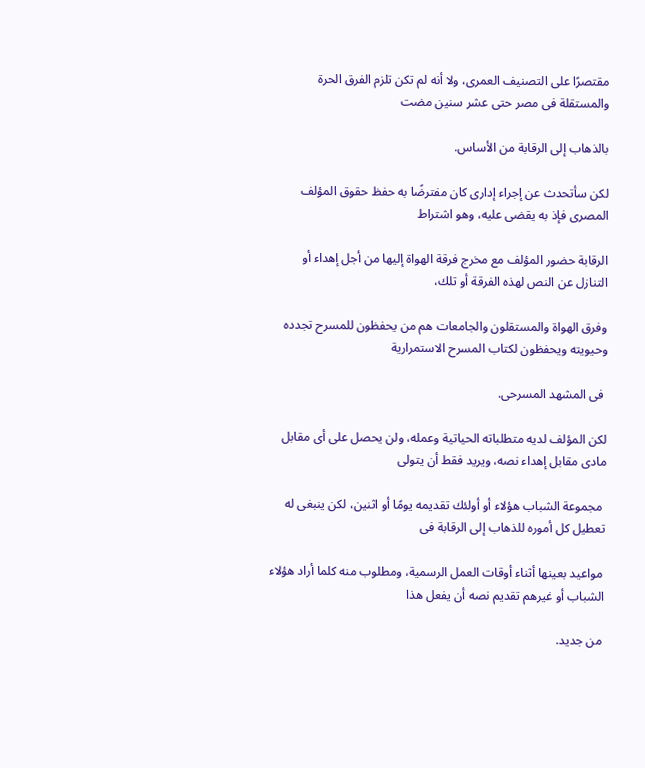مقتصرًا على التصنيف العمرى، ولا أنه لم تكن تلزم الفرق الحرة والمستقلة فى مصر حتى عشر سنين مضت

بالذهاب إلى الرقابة من الأساس.

لكن سأتحدث عن إجراء إدارى كان مفترضًا به حفظ حقوق المؤلف المصرى فإذ به يقضى عليه، وهو اشتراط

الرقابة حضور المؤلف مع مخرج فرقة الهواة إليها من أجل إهداء أو التنازل عن النص لهذه الفرقة أو تلك،

وفرق الهواة والمستقلون والجامعات هم من يحفظون للمسرح تجدده وحيويته ويحفظون لكتاب المسرح الاستمرارية

 فى المشهد المسرحى.

لكن المؤلف لديه متطلباته الحياتية وعمله، ولن يحصل على أى مقابل مادى مقابل إهداء نصه، ويريد فقط أن يتولى

 مجموعة الشباب هؤلاء أو أولئك تقديمه يومًا أو اثنين، لكن ينبغى له تعطيل كل أموره للذهاب إلى الرقابة فى

 مواعيد بعينها أثناء أوقات العمل الرسمية، ومطلوب منه كلما أراد هؤلاء الشباب أو غيرهم تقديم نصه أن يفعل هذا

 من جديد.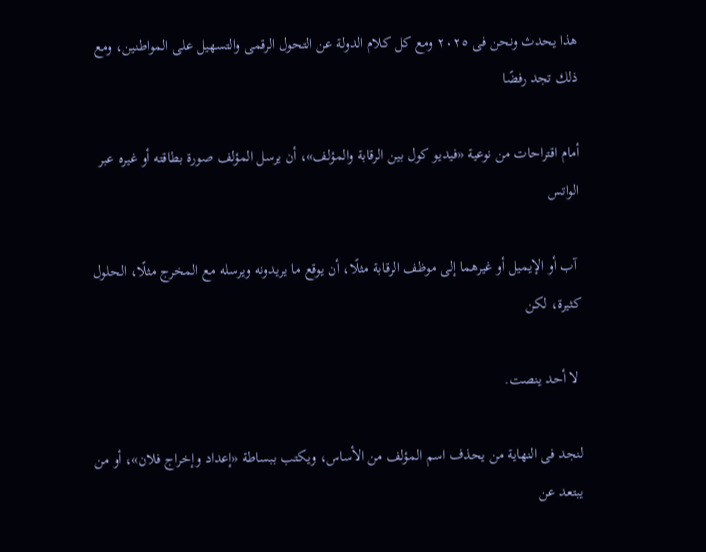هذا يحدث ونحن فى ٢٠٢٥ ومع كل كلام الدولة عن التحول الرقمى والتسهيل على المواطنين، ومع ذلك تجد رفضًا

أمام اقتراحات من نوعية «فيديو كول بين الرقابة والمؤلف»، أن يرسل المؤلف صورة بطاقته أو غيره عبر الواتس

 آب أو الإيميل أو غيرهما إلى موظف الرقابة مثلًا، أن يوقع ما يريدونه ويرسله مع المخرج مثلًا، الحلول كثيرة، لكن

 لا أحد ينصت.

لنجد فى النهاية من يحذف اسم المؤلف من الأساس، ويكتب ببساطة «إعداد وإخراج فلان»، أو من يبتعد عن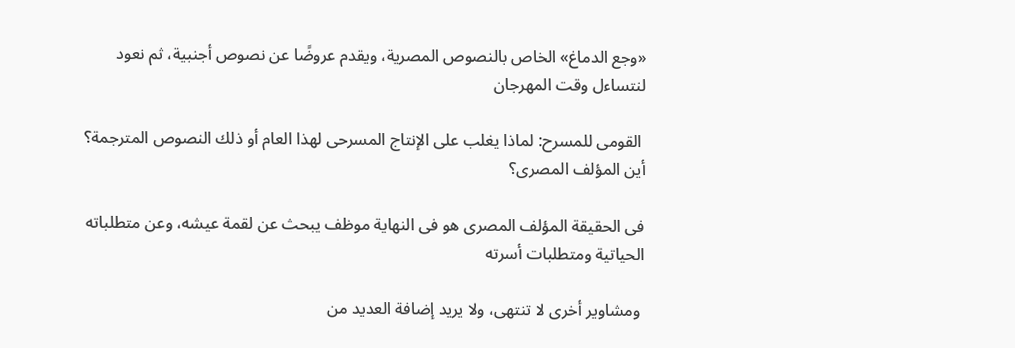«وجع الدماغ» الخاص بالنصوص المصرية، ويقدم عروضًا عن نصوص أجنبية، ثم نعود لنتساءل وقت المهرجان

 القومى للمسرح: لماذا يغلب على الإنتاج المسرحى لهذا العام أو ذلك النصوص المترجمة؟ أين المؤلف المصرى؟

فى الحقيقة المؤلف المصرى هو فى النهاية موظف يبحث عن لقمة عيشه، وعن متطلباته الحياتية ومتطلبات أسرته

 ومشاوير أخرى لا تنتهى، ولا يريد إضافة العديد من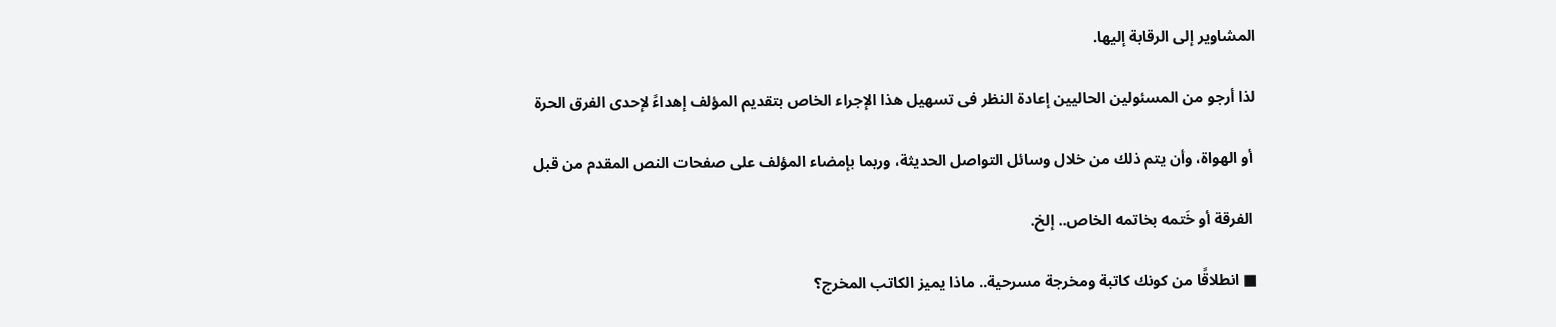المشاوير إلى الرقابة إليها.

لذا أرجو من المسئولين الحاليين إعادة النظر فى تسهيل هذا الإجراء الخاص بتقديم المؤلف إهداءً لإحدى الفرق الحرة

 أو الهواة، وأن يتم ذلك من خلال وسائل التواصل الحديثة، وربما بإمضاء المؤلف على صفحات النص المقدم من قبل

 الفرقة أو خَتمه بخاتمه الخاص.. إلخ.

■ انطلاقًا من كونك كاتبة ومخرجة مسرحية.. ماذا يميز الكاتب المخرج؟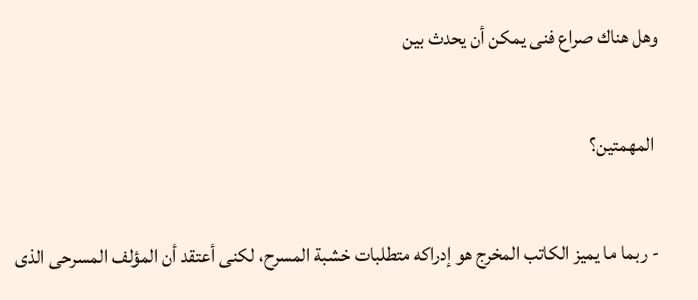وهل هناك صراع فنى يمكن أن يحدث بين

 المهمتين؟

- ربما ما يميز الكاتب المخرج هو إدراكه متطلبات خشبة المسرح، لكنى أعتقد أن المؤلف المسرحى الذى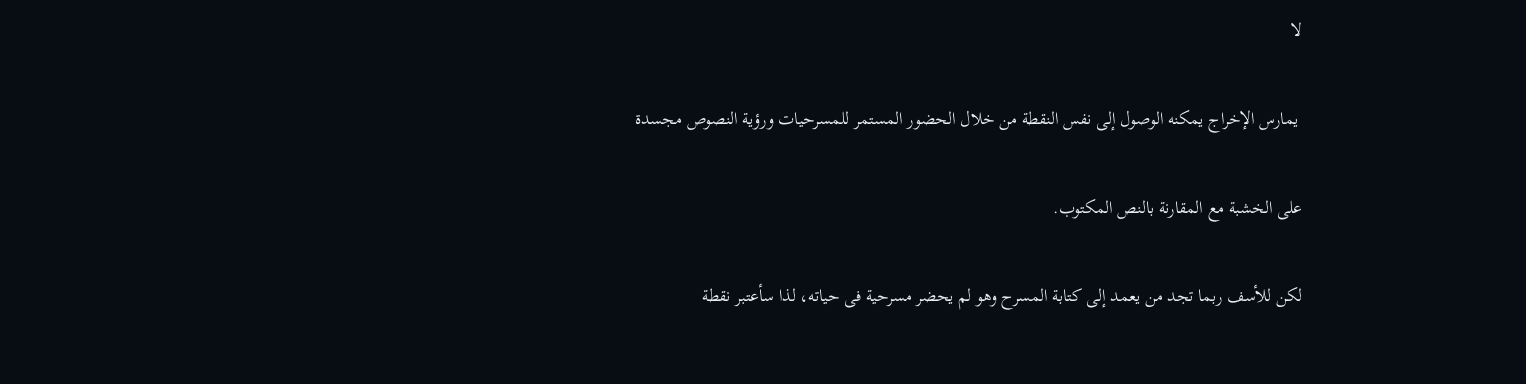لا

 يمارس الإخراج يمكنه الوصول إلى نفس النقطة من خلال الحضور المستمر للمسرحيات ورؤية النصوص مجسدة

على الخشبة مع المقارنة بالنص المكتوب.

لكن للأسف ربما تجد من يعمد إلى كتابة المسرح وهو لم يحضر مسرحية فى حياته، لذا سأعتبر نقطة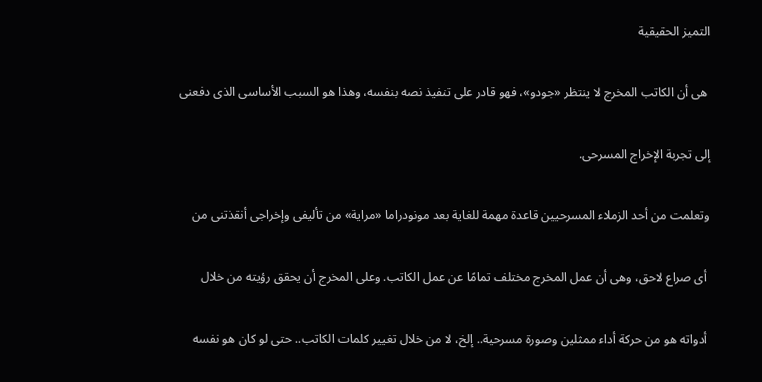التميز الحقيقية

 هى أن الكاتب المخرج لا ينتظر «جودو»، فهو قادر على تنفيذ نصه بنفسه، وهذا هو السبب الأساسى الذى دفعنى

إلى تجربة الإخراج المسرحى.

وتعلمت من أحد الزملاء المسرحيين قاعدة مهمة للغاية بعد مونودراما «مراية» من تأليفى وإخراجى أنقذتنى من

 أى صراع لاحق، وهى أن عمل المخرج مختلف تمامًا عن عمل الكاتب. وعلى المخرج أن يحقق رؤيته من خلال

 أدواته هو من حركة أداء ممثلين وصورة مسرحية.. إلخ، لا من خلال تغيير كلمات الكاتب.. حتى لو كان هو نفسه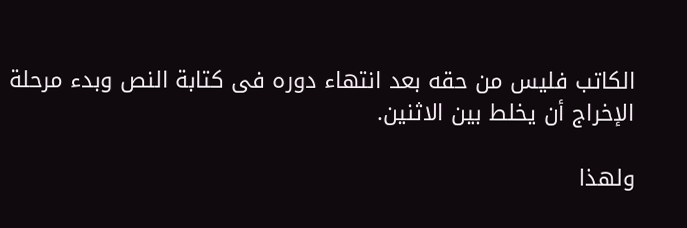الكاتب فليس من حقه بعد انتهاء دوره فى كتابة النص وبدء مرحلة الإخراج أن يخلط بين الاثنين.

ولهذا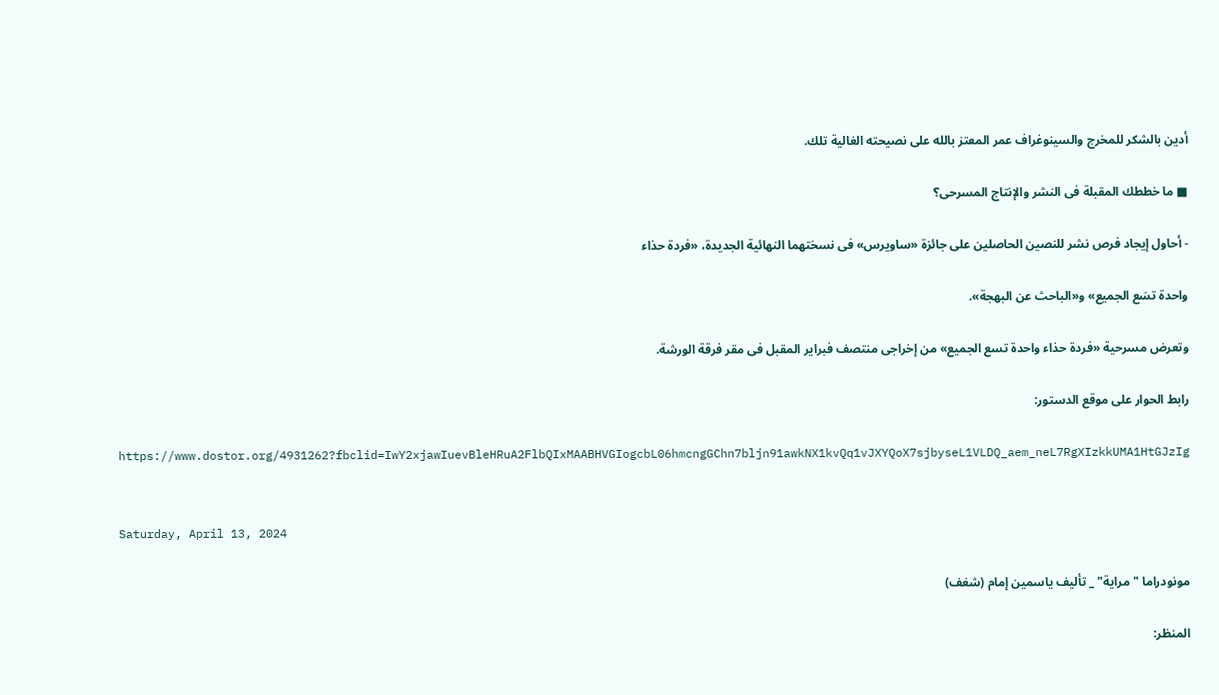أدين بالشكر للمخرج والسينوغراف عمر المعتز بالله على نصيحته الغالية تلك.

■ ما خططك المقبلة فى النشر والإنتاج المسرحى؟

- أحاول إيجاد فرص نشر للنصين الحاصلين على جائزة «ساويرس» فى نسختهما النهائية الجديدة، «فردة حذاء

واحدة تسَع الجميع» و«الباحث عن البهجة».

وتعرض مسرحية «فردة حذاء واحدة تسع الجميع» من إخراجى منتصف فبراير المقبل فى مقر فرقة الورشة.

رابط الحوار على موقع الدستور:

https://www.dostor.org/4931262?fbclid=IwY2xjawIuevBleHRuA2FlbQIxMAABHVGIogcbL06hmcngGChn7bljn91awkNX1kvQq1vJXYQoX7sjbyseL1VLDQ_aem_neL7RgXIzkkUMA1HtGJzIg


Saturday, April 13, 2024

مونودراما "مراية" _ تأليف ياسمين إمام (شغف)

المنظر: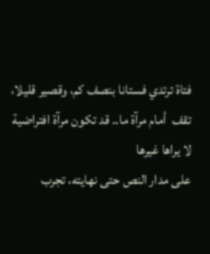فتاة ترتدي فستانا بنصف كم، وقصير قليلا، تقف  أمام مرآة ما.. قد تكون مرآة افتراضية لا يراها غيرها
على مدار النص حتى نهايته، تجرب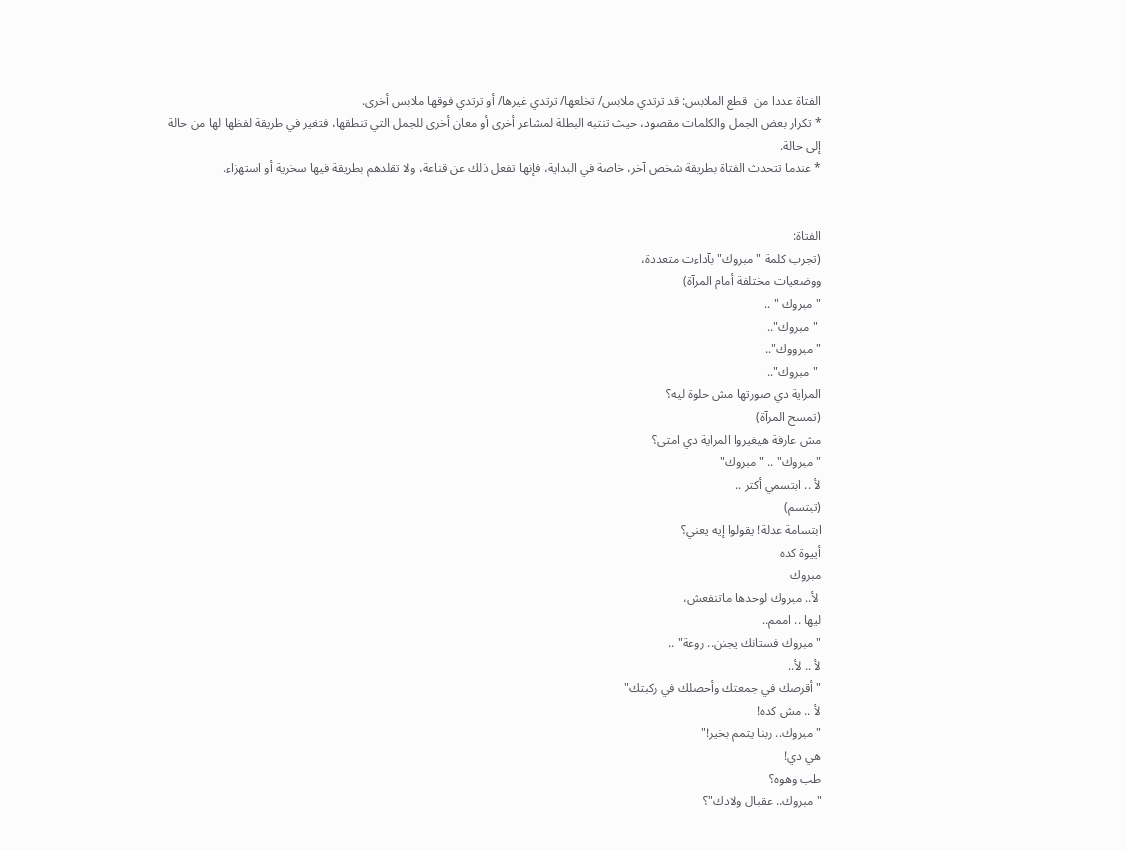الفتاة عددا من  قطع الملابس: قد ترتدي ملابس/ تخلعها/ ترتدي غيرها/ أو ترتدي فوقها ملابس أخرى.
* تكرار بعض الجمل والكلمات مقصود، حيث تنتبه البطلة لمشاعر أخرى أو معان أخرى للجمل التي تنطقها، فتغير في طريقة لفظها لها من حالة إلى حالة.
* عندما تتحدث الفتاة بطريقة شخص آخر، خاصة في البداية، فإنها تفعل ذلك عن قناعة، ولا تقلدهم بطريقة فيها سخرية أو استهزاء.


الفتاة:
(تجرب كلمة "مبروك" بآداءت متعددة،
ووضعيات مختلفة أمام المرآة)
"مبروك " ..
 "مبروك"..
"مبرووك"..
 "مبروك"..
المراية دي صورتها مش حلوة ليه؟
(تمسح المرآة)
مش عارفة هيغيروا المراية دي امتى؟
"مبروك" .. "مبروك"
لأ .. ابتسمي أكتر ..
(تبتسم)
ابتسامة عدلة! يقولوا إيه يعني؟
أييوة كده
مبروك
 لأ.. مبروك لوحدها ماتنفعش،
ليها .. اممم..
"مبروك فستانك يجنن.. روعة" ..
لأ .. لأ..
" أقرصك في جمعتك وأحصلك في ركبتك"
لأ .. مش كده!
"مبروك.. ربنا يتمم بخير!"
هي دي!
طب وهوه؟
"مبروك.. عقبال ولادك"؟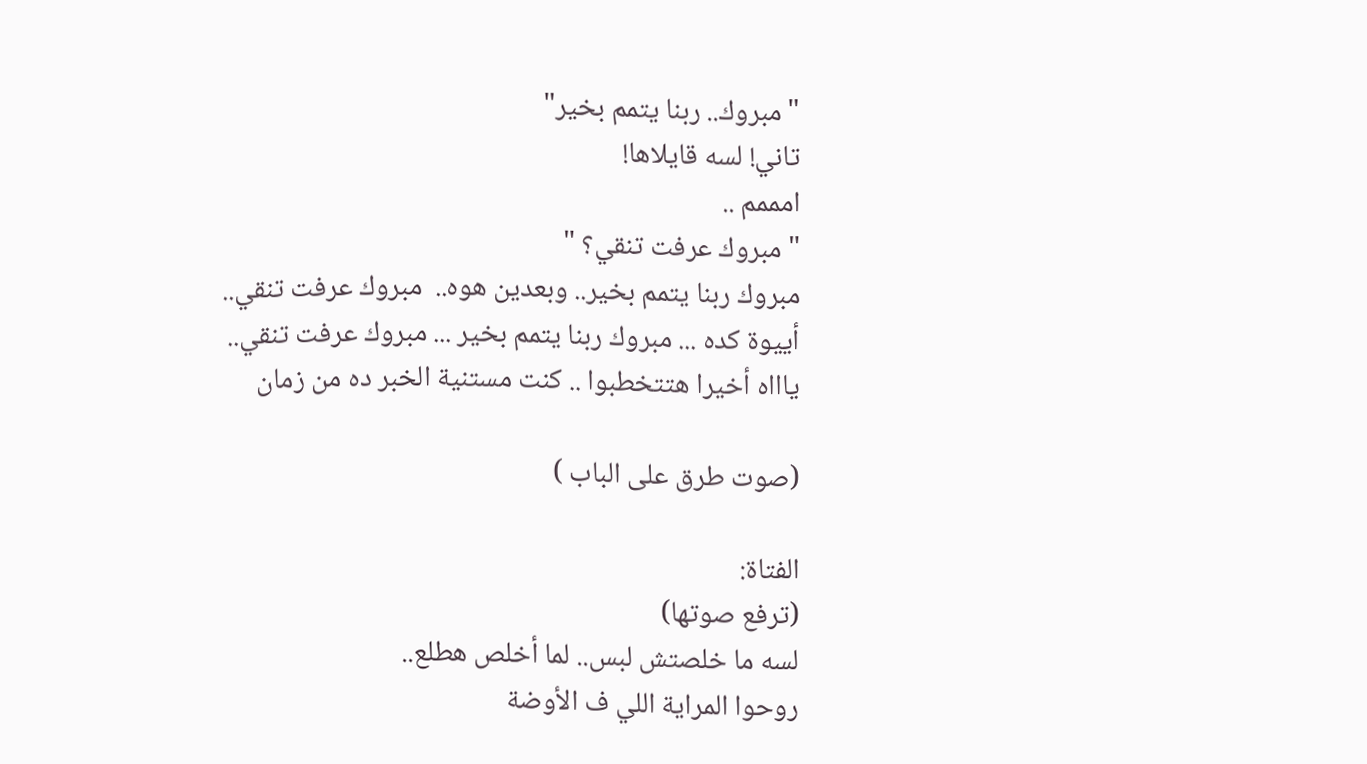"مبروك.. ربنا يتمم بخير"
تاني! لسه قايلاها!
امممم ..
"مبروك عرفت تنقي؟ "
مبروك ربنا يتمم بخير.. وبعدين هوه..  مبروك عرفت تنقي..
أييوة كده ... مبروك ربنا يتمم بخير ... مبروك عرفت تنقي..
ياااه أخيرا هتتخطبوا .. كنت مستنية الخبر ده من زمان

(صوت طرق على الباب )

الفتاة:
(ترفع صوتها)
لسه ما خلصتش لبس.. لما أخلص هطلع..
روحوا المراية اللي ف الأوضة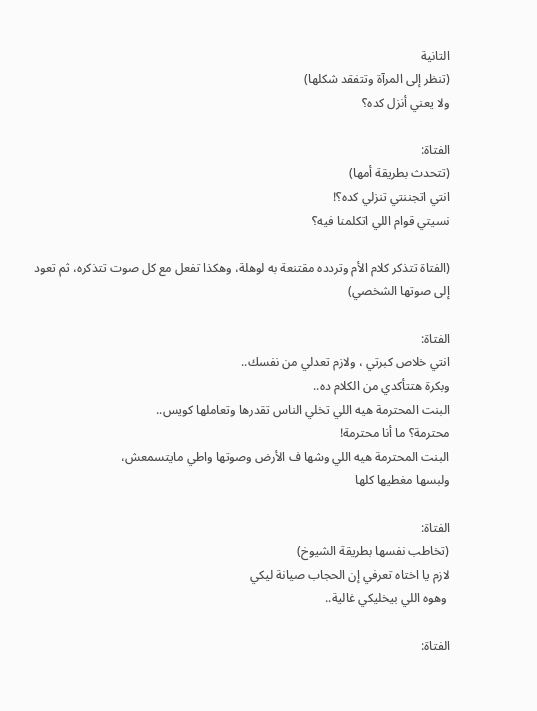التانية
(تنظر إلى المرآة وتتفقد شكلها)
ولا يعني أنزل كده؟

الفتاة:
(تتحدث بطريقة أمها)
انتي اتجننتي تنزلي كده؟!
نسيتي قوام اللي اتكلمنا فيه؟

(الفتاة تتذكر كلام الأم وتردده مقتنعة به لوهلة، وهكذا تفعل مع كل صوت تتذكره، ثم تعود إلى صوتها الشخصي)

الفتاة:
انتي خلاص كبرتي ، ولازم تعدلي من نفسك..
وبكرة هتتأكدي من الكلام ده..
البنت المحترمة هيه اللي تخلي الناس تقدرها وتعاملها كويس..
محترمة؟ ما أنا محترمة!
البنت المحترمة هيه اللي وشها ف الأرض وصوتها واطي مايتسمعش،
ولبسها مغطيها كلها

الفتاة:
(تخاطب نفسها بطريقة الشيوخ)
لازم يا اختاه تعرفي إن الحجاب صيانة ليكي
 وهوه اللي بيخليكي غالية..

الفتاة: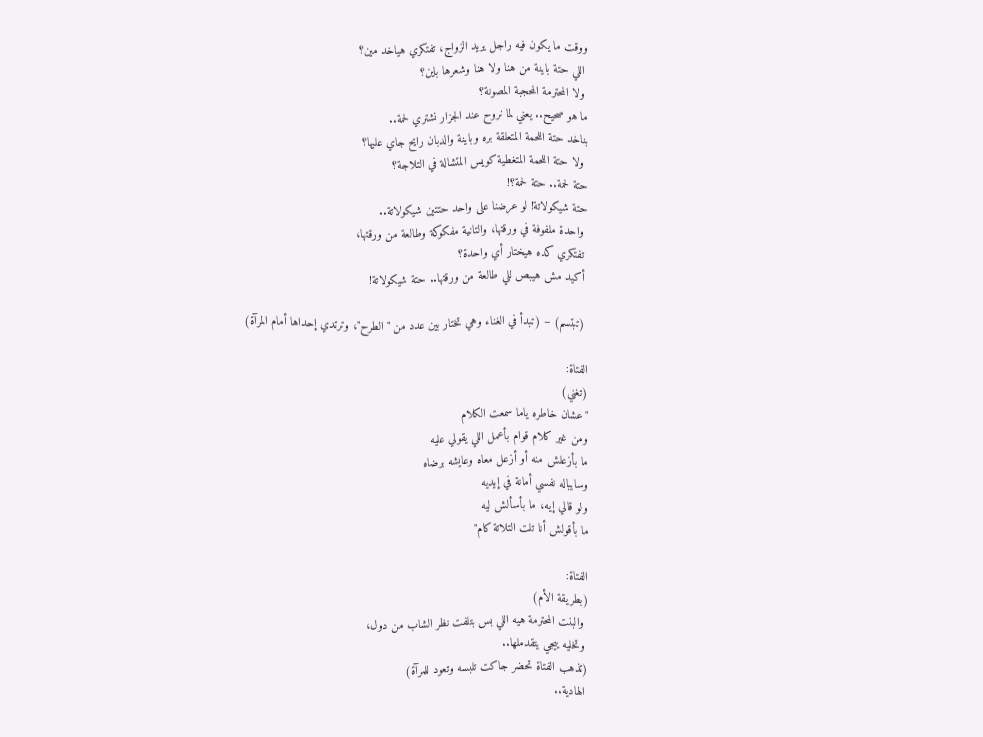ووقت ما يكون فيه راجل يريد الزواج، تفتكري هياخد مين؟
 اللي حتة باينة من هنا ولا هنا وشعرها باين؟
 ولا المحترمة المحجبة المصونة؟
ما هو صحيح.. يعني لما نروح عند الجزار نشتري لحمة..
بناخد حتة اللحمة المتعلقة بره وباينة والدبان رايح جاي عليها؟
 ولا حتة اللحمة المتغطية كويس المتشالة في التلاجة؟
حتة لحمة.. حتة لحمة؟!
حتة شيكولاتة! لو عرضنا على واحد حتتين شيكولاتة..
 واحدة ملفوفة في ورقتها، والتانية مفكوكة وطالعة من ورقتها،
 تفتكري كده هيختار أي واحدة؟
 أكيد مش هيبص للي طالعة من ورقتها.. حتة شيكولاتة!

 (تبتسم) – (تبدأ في الغناء وهي تختار بين عدد من "الطرح"، وترتدي إحداها أمام المرآة)

الفتاة:
(تغني)
"عشان خاطره ياما سمعت الكلام
ومن غير كلام قوام بأعمل اللي يقولي عليه
ما بأزعلش منه أو أزعل معاه وعايشه برضاه
وسايباله نفسي أمانة في إيديه
ولو قالي إيه، ما بأسألش ليه
ما بأقولش أنا تلت التلاتة كام"

الفتاة:
(بطريقة الأم)
 والبنت المحترمة هيه اللي بس بتلفت نظر الشاب من دول،
 وتخليه ييجي يتقدملها..
(تذهب الفتاة تحضر جاكت تلبسه وتعود للمرآة)
 الهادية..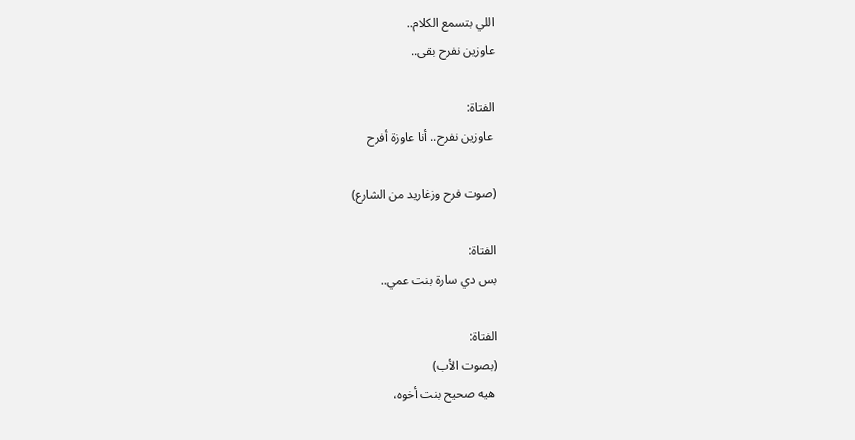اللي بتسمع الكلام..
عاوزين نفرح بقى..

الفتاة:
 عاوزين نفرح.. أنا عاوزة أفرح

(صوت فرح وزغاريد من الشارع)

الفتاة:
بس دي سارة بنت عمي..

الفتاة:
(بصوت الأب)
 هيه صحيح بنت أخوه،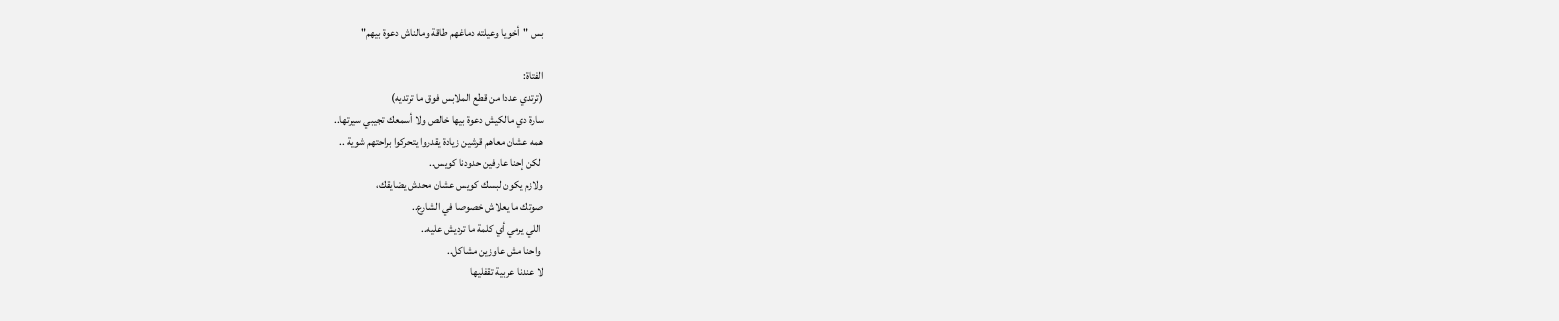بس "أخويا وعيلته دماغهم طاقة ومالناش دعوة بيهم"

الفتاة:
(ترتدي عددا من قطع الملابس فوق ما ترتديه)
سارة دي مالكيش دعوة بيها خالص ولا أسمعك تجيبي سيرتها..
همه عشان معاهم قرشين زيادة يقدروا يتحركوا براحتهم شوية ..
 لكن إحنا عارفين حدودنا كويس..
ولازم يكون لبسك كويس عشان محدش يضايقك،
صوتك ما يعلاش خصوصا في الشارع..
 اللي يرمي أي كلمة ما ترديش عليه..
 واحنا مش عاوزين مشاكل..
لا عندنا عربية تقفليها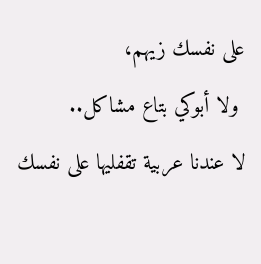على نفسك زيهم،
 ولا أبوكي بتاع مشاكل..
لا عندنا عربية تقفليها على نفسك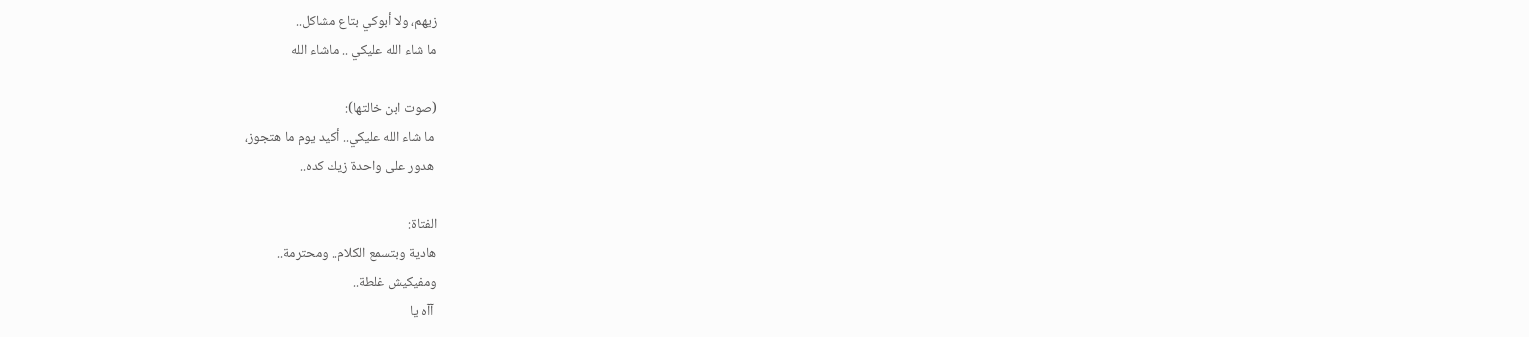زيهم، ولا أبوكي بتاع مشاكل..
ما شاء الله عليكي .. ماشاء الله

(صوت ابن خالتها):
 ما شاء الله عليكي.. أكيد يوم ما هتجوز،
 هدور على واحدة زيك كده..

الفتاة:
هادية وبتسمع الكلام.. ومحترمة..
ومفيكيش غلطة..
 آآه يا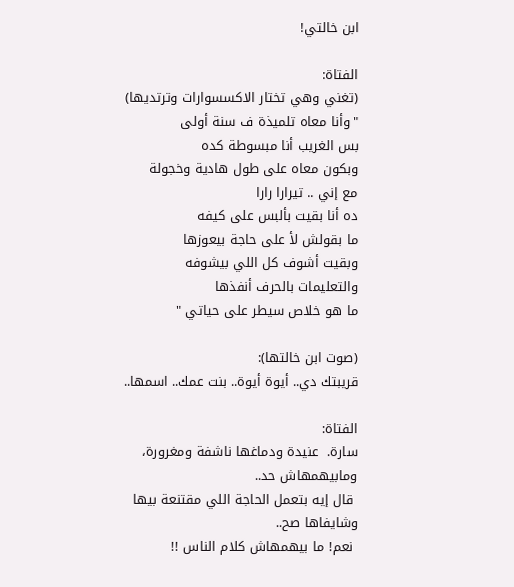ابن خالتي!

الفتاة:
(تغني وهي تختار الاكسسوارات وترتديها)
"وأنا معاه تلميذة ف سنة أولى
بس الغريب أنا مبسوطة كده
وبكون معاه على طول هادية وخجولة
مع إني .. تيرارا رارا
ده أنا بقيت بألبس على كيفه
ما بقولش لأ على حاجة بيعوزها
وبقيت أشوف كل اللي بيشوفه
والتعليمات بالحرف أنفذها
ما هو خلاص سيطر على حياتي "

(صوت ابن خالتها):
قريبتك دي.. أيوة أيوة.. بنت عمك.. اسمها..

الفتاة:
سارة.  عنيدة ودماغها ناشفة ومغرورة، ومابيهمهاش حد..
 قال إيه بتعمل الحاجة اللي مقتنعة بيها وشايفاها صح..
 نعم! ما بيهمهاش كلام الناس !!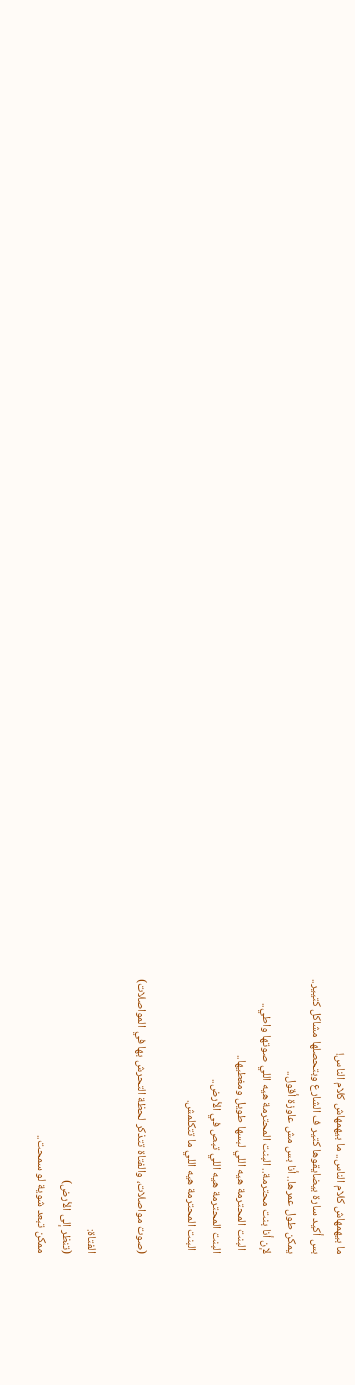ما بيهمهاش كلام الناس.. ما بيهمهاش كلام الناس!
بس أكيد سارة بيضايقوها كتير ف الشارع وبتحصلها مشاكل كتيير..
يمكن طول عمرها.. أنا بس مش عاوزة أقول..
لإن أنا بنت محترمة.. البنت المحترمة هيه اللي صوتها واطي..
 البنت المحترمة هيه اللي لبسها طويل ومغطيها..
البنت المحترمة هيه اللي تبص في الأرض..
 البنت المحترمة هيه اللي ما تتكلمش.

(صوت مواصلات، والفتاة تتذكر لحظة التحرش بها في المواصلات)

الفتاة:
(تنظر إلى الأرض)
ممكن تبعد شوية لو سمحت..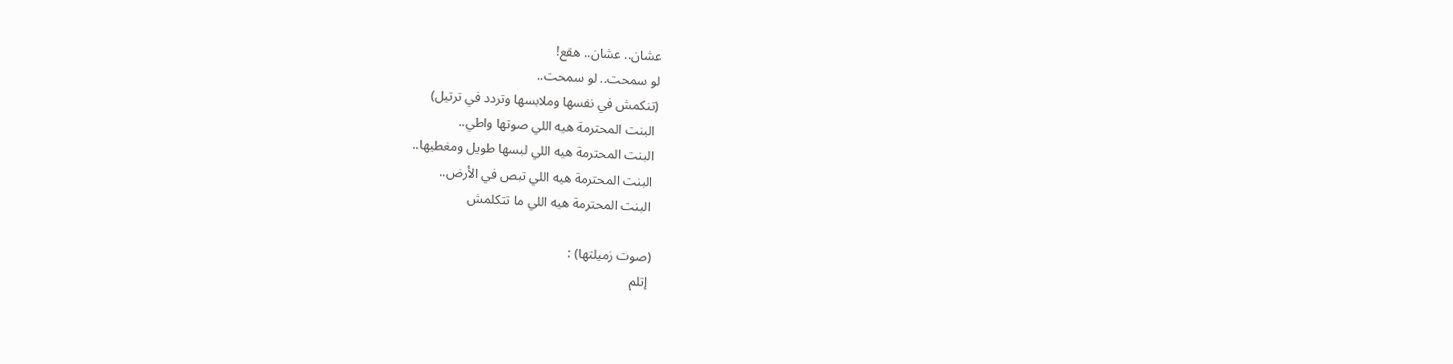عشان.. عشان.. هقع!
لو سمحت.. لو سمحت..
(تنكمش في نفسها وملابسها وتردد في ترتيل)
 البنت المحترمة هيه اللي صوتها واطي..
 البنت المحترمة هيه اللي لبسها طويل ومغطيها..
 البنت المحترمة هيه اللي تبص في الأرض..
 البنت المحترمة هيه اللي ما تتكلمش

(صوت زميلتها) :
 إتلم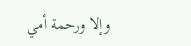وإلا ورحمة أمي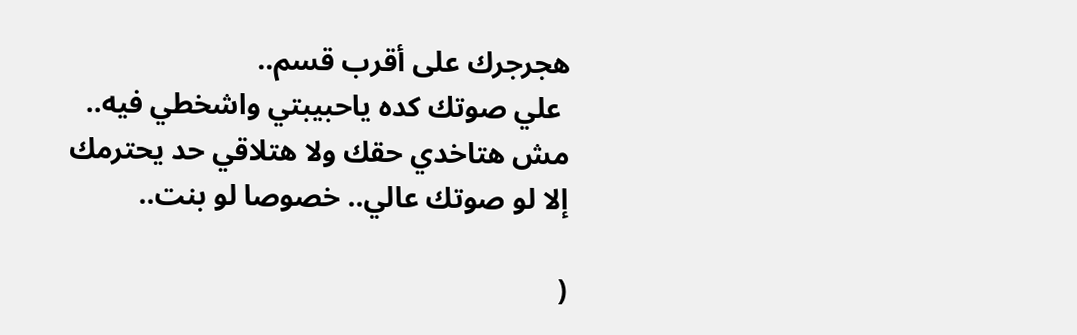هجرجرك على أقرب قسم..
 علي صوتك كده ياحبيبتي واشخطي فيه..
مش هتاخدي حقك ولا هتلاقي حد يحترمك
إلا لو صوتك عالي.. خصوصا لو بنت..

(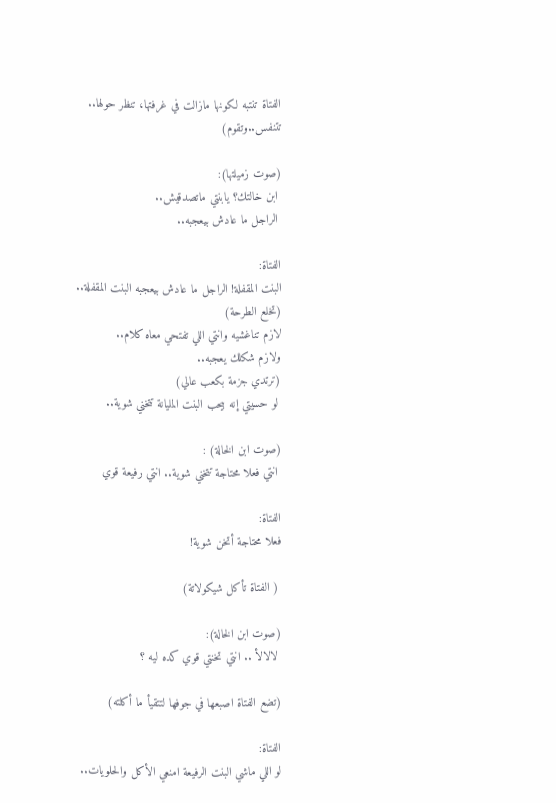الفتاة تنتبه لكونها مازالت في غرفتها، تنظر حولها.. تتنفس..وتقوم)

(صوت زميلتها):
 ابن خالتك؟ يابنتي ماتصدقيش..
 الراجل ما عادش بيعجبه..

الفتاة:
البنت المقفلة! الراجل ما عادش بيعجبه البنت المقفلة..
(تخلع الطرحة)
لازم تناغشيه وانتي اللي تفتحي معاه كلام..
ولازم شكلك يعجبه..
(ترتدي جزمة بكعب عالي)
 لو حسيتي إنه بيحب البنت المليانة تتخني شوية..

(صوت ابن الخالة) :
 انتي فعلا محتاجة تتخني شوية.. انتي رفيعة قوي

الفتاة:
فعلا محتاجة أتخن شوية!

 ( الفتاة تأكل شيكولاتة)

(صوت ابن الخالة):
 لالالأ .. انتي تخنتي قوي كده ليه ؟

(تضع الفتاة اصبعها في جوفها لتتقيأ ما أكلته)

الفتاة:
لو اللي ماشي البنت الرفيعة امنعي الأكل والحلويات..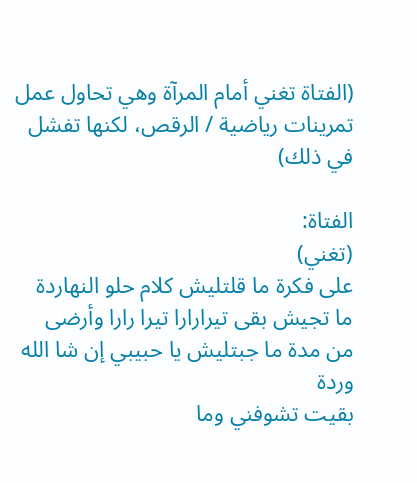(الفتاة تغني أمام المرآة وهي تحاول عمل تمرينات رياضية / الرقص، لكنها تفشل في ذلك)

الفتاة:
(تغني)
على فكرة ما قلتليش كلام حلو النهاردة
ما تجيش بقى تيرارارا تيرا رارا وأرضى
من مدة ما جبتليش يا حبيبي إن شا الله وردة
بقيت تشوفني وما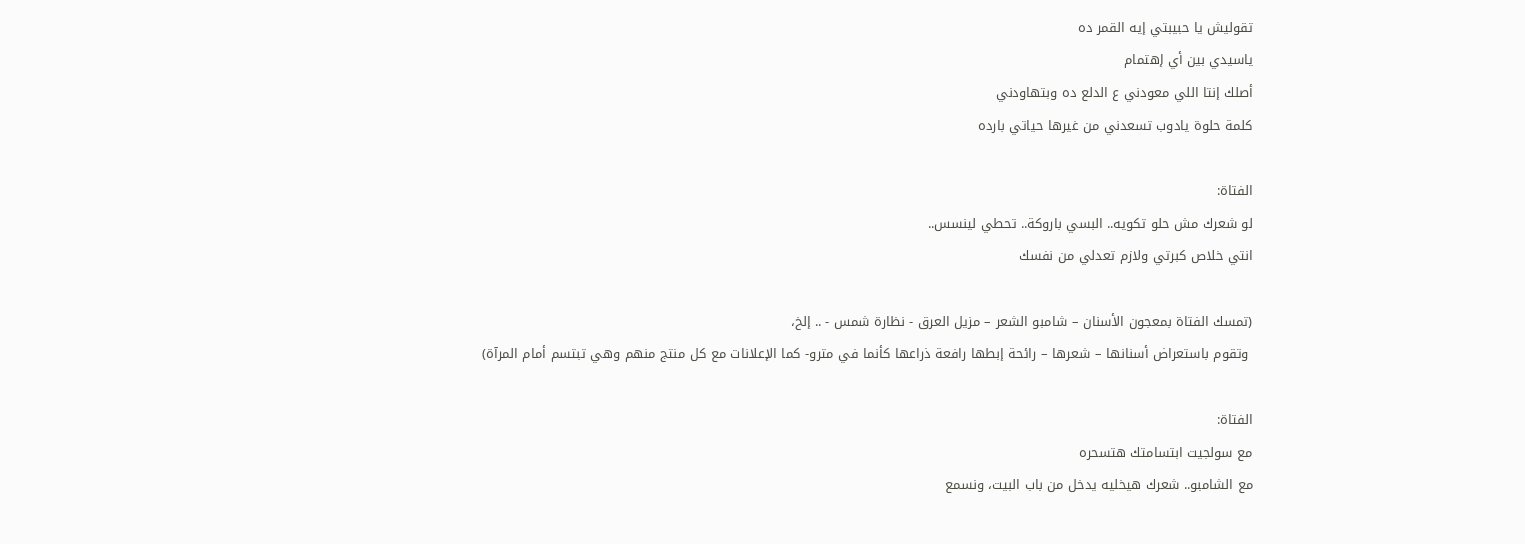تقوليش يا حبيبتي إيه القمر ده
ياسيدي بين أي إهتمام
أصلك إنتا اللي معودني ع الدلع ده وبتهاودني
كلمة حلوة يادوب تسعدني من غيرها حياتي بارده

الفتاة:
لو شعرك مش حلو تكويه.. البسي باروكة.. تحطي لينسس..
انتي خلاص كبرتي ولازم تعدلي من نفسك

(تمسك الفتاة بمعجون الأسنان – شامبو الشعر – مزيل العرق - نظارة شمس - .. إلخ،
 وتقوم باستعراض أسنانها – شعرها – رائحة إبطها رافعة ذراعها كأنما في مترو- كما الإعلانات مع كل منتج منهم وهي تبتسم أمام المرآة)

الفتاة:
مع سولجيت ابتسامتك هتسحره
مع الشامبو.. شعرك هيخليه يدخل من باب البيت، ونسمع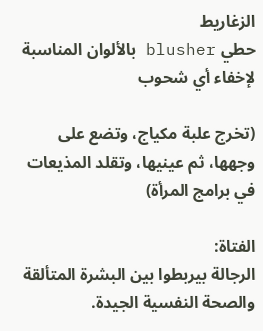الزغاريط
حطي blusher بالألوان المناسبة لإخفاء أي شحوب

(تخرج علبة مكياج، وتضع على وجهها، ثم عينيها، وتقلد المذيعات في برامج المرأة)

الفتاة:
الرجالة بيربطوا بين البشرة المتألقة والصحة النفسية الجيدة.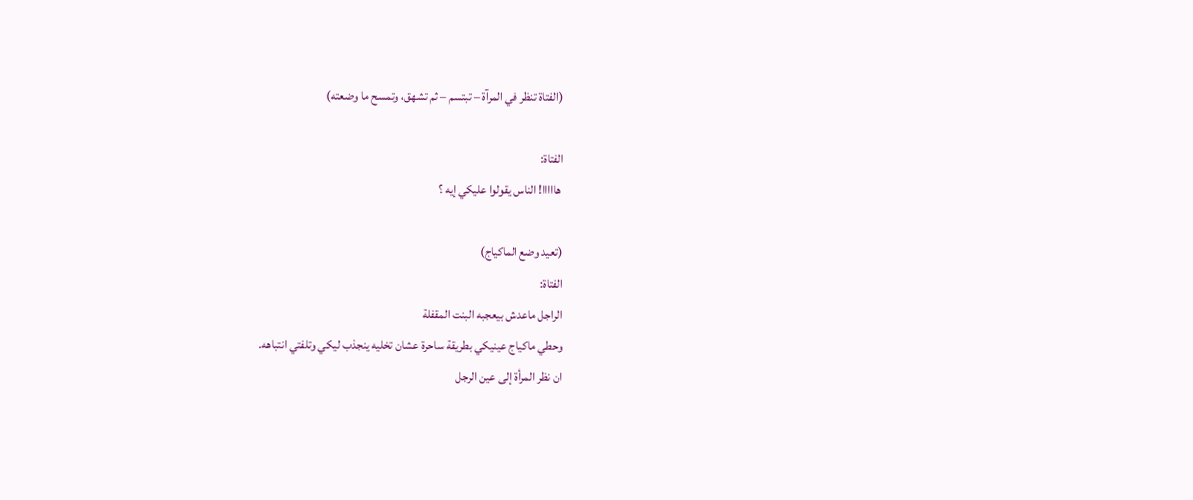(الفتاة تنظر في المرآة – تبتسم – ثم تشهق، وتمسح ما وضعته)

الفتاة:
 هااااا! الناس يقولوا عليكي إيه ؟

(تعيد وضع الماكياج)
الفتاة:
الراجل ماعدش بيعجبه البنت المقفلة
وحطي ماكياج عينيكي بطريقة ساحرة عشان تخليه ينجذب ليكي وتلفتي انتباهه.
ان نظر المرأة إلى عين الرجل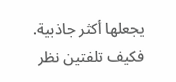يجعلها أكثر جاذبية.
فكيف تلفتين نظر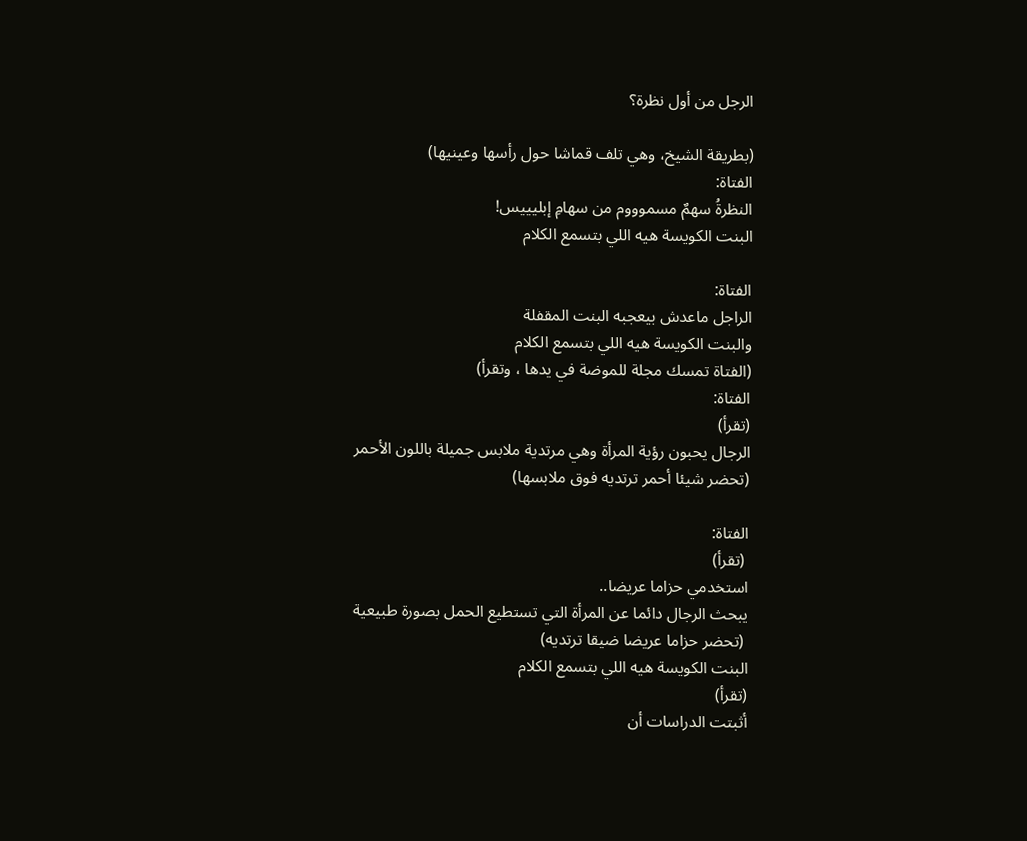الرجل من أول نظرة؟

(بطريقة الشيخ، وهي تلف قماشا حول رأسها وعينيها)
الفتاة:
النظرةُ سهمٌ مسموووم من سهامِ إبليييس!
البنت الكويسة هيه اللي بتسمع الكلام

الفتاة:
الراجل ماعدش بيعجبه البنت المقفلة
والبنت الكويسة هيه اللي بتسمع الكلام
(الفتاة تمسك مجلة للموضة في يدها ، وتقرأ)
الفتاة:
(تقرأ)
الرجال يحبون رؤية المرأة وهي مرتدية ملابس جميلة باللون الأحمر
(تحضر شيئا أحمر ترتديه فوق ملابسها)

الفتاة:
 (تقرأ)
استخدمي حزاما عريضا..
يبحث الرجال دائما عن المرأة التي تستطيع الحمل بصورة طبيعية
 (تحضر حزاما عريضا ضيقا ترتديه)
البنت الكويسة هيه اللي بتسمع الكلام
(تقرأ)
أثبتت الدراسات أن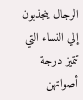الرجال ينجذبون إلي النساء التي تتميز درجة أصواتهن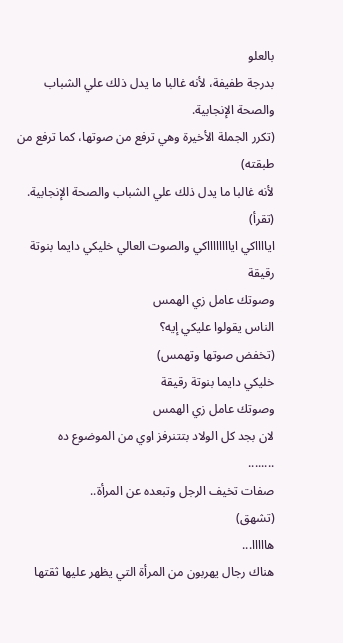بالعلو
بدرجة طفيفة، لأنه غالبا ما يدل ذلك علي الشباب والصحة الإنجابية.
(تكرر الجملة الأخيرة وهي ترفع من صوتها، كما ترفع من طبقته)
لأنه غالبا ما يدل ذلك علي الشباب والصحة الإنجابية.
(تقرأ)
ايااااكي ايااااااااكي والصوت العالي خليكي دايما بنوتة رقيقة
وصوتك عامل زي الهمس
الناس يقولوا عليكي إيه؟
(تخفض صوتها وتهمس)
خليكي دايما بنوتة رقيقة
وصوتك عامل زي الهمس
لان بجد كل الولاد بتتنرفز اوي من الموضوع ده
........
صفات تخيف الرجل وتبعده عن المرأة..
(تشهق)
هااااا...
هناك رجال يهربون من المرأة التي يظهر عليها ثقتها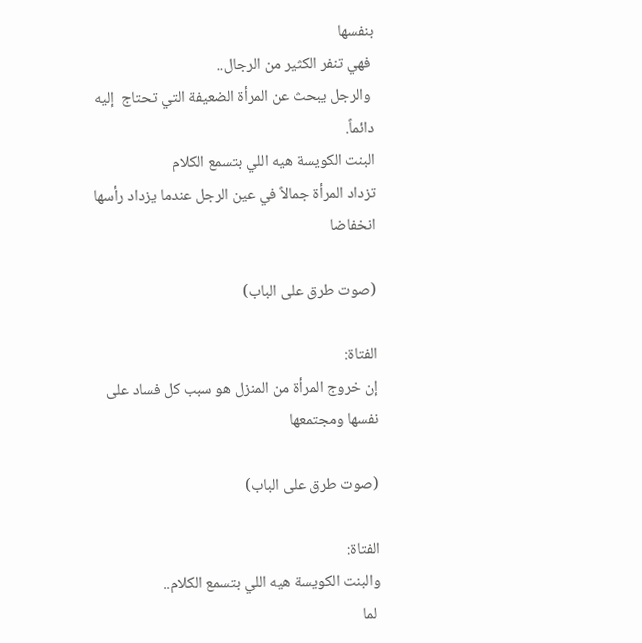بنفسها
 فهي تنفر الكثير من الرجال..
 والرجل يبحث عن المرأة الضعيفة التي تحتاج  إليه دائماً.
البنت الكويسة هيه اللي بتسمع الكلام
تزداد المرأة جمالاً في عين الرجل عندما يزداد رأسها انخفاضا

(صوت طرق على الباب)

الفتاة:
إن خروج المرأة من المنزل هو سبب كل فساد على نفسها ومجتمعها

(صوت طرق على الباب)

الفتاة:
والبنت الكويسة هيه اللي بتسمع الكلام..
 لما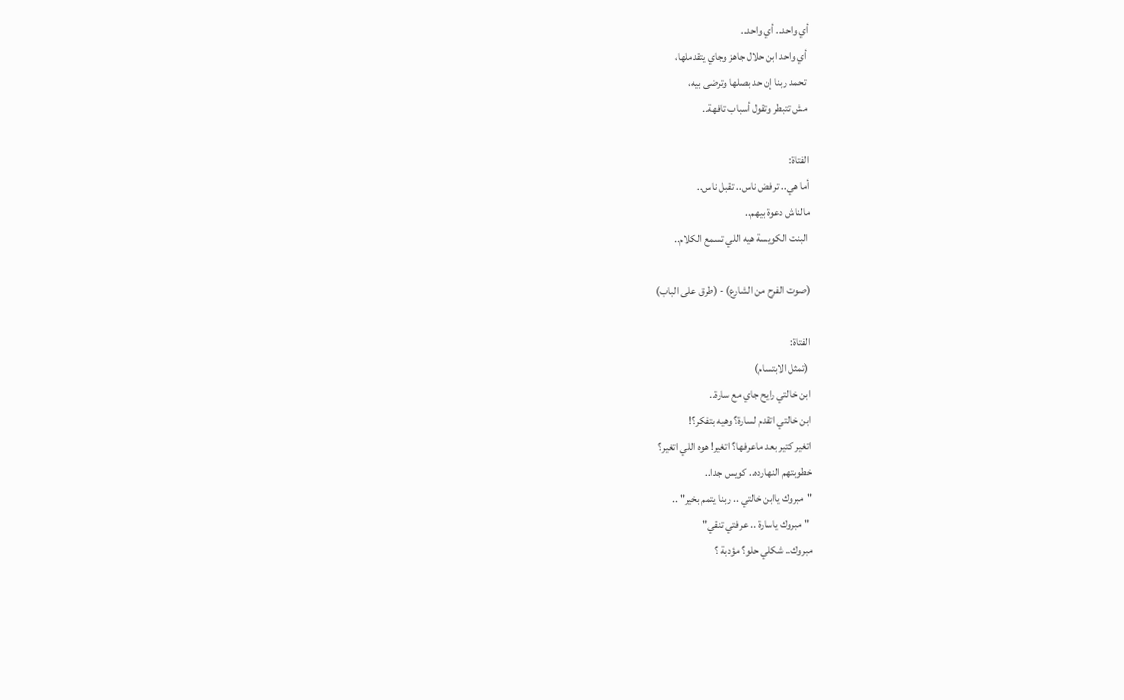أي واحد.. أي واحد..
 أي واحد ابن حلال جاهز وجاي يتقدملها،
 تحمد ربنا إن حد بصلها وترضى بيه،
 مش تتبطر وتقول أسباب تافهة..

الفتاة:
أما هي.. ترفض ناس.. تقبل ناس..
مالناش دعوة بيهم..
 البنت الكويسة هيه اللي تسمع الكلام..

(صوت الفرح من الشارع) - (طرق على الباب)

الفتاة:
 (تمثل الابتسام)
ابن خالتي رايح جاي مع سارة..
ابن خالتي اتقدم لسارة؟ وهيه بتفكر؟!
اتغير كتير بعد ماعرفها؟ اتغير! هوه اللي اتغير؟
خطوبتهم النهارده.. كويس جدا..
"مبروك ياابن خالتي .. ربنا يتمم بخير" ..
 "مبروك ياسارة .. عرفتي تنقي"
مبروك.. شكلي حلو؟ مؤدبة ؟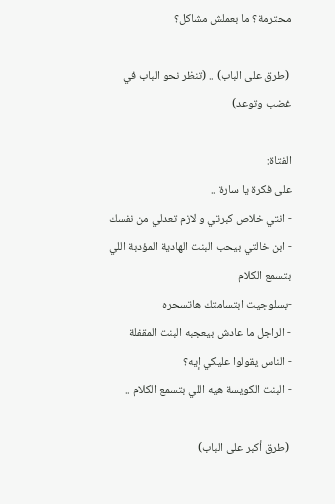محترمة؟ ما بعملش مشاكل؟

 (طرق على الباب) .. (تنظر نحو الباب في غضب وتوعد)

الفتاة:
على فكرة يا سارة ..
- انتي خلاص كبرتي و لازم تعدلي من نفسك
- ابن خالتي بيحب البنت الهادية المؤدبة اللي بتسمع الكلام
-بسلوجيت ابتسامتك هاتسحره
- الراجل ما عادش بيعجبه البنت المقفلة
- الناس يقولوا عليكي إيه؟
- البنت الكويسة هيه اللي بتسمع الكلام ..

 (طرق أكبر على الباب)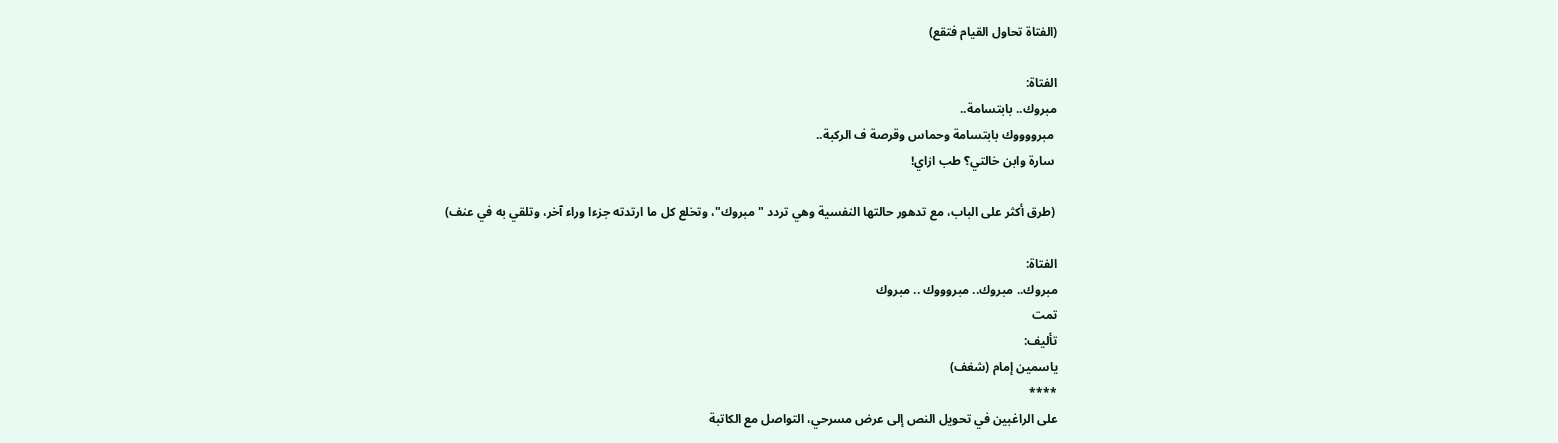(الفتاة تحاول القيام فتقع)

الفتاة:
مبروك.. بابتسامة..
 مبرووووك بابتسامة وحماس وقرصة ف الركبة..
 سارة وابن خالتي؟ طب ازاي!

 (طرق أكثر على الباب، مع تدهور حالتها النفسية وهي تردد "مبروك"، وتخلع كل ما ارتدته جزءا وراء آخر، وتلقي به في عنف)

الفتاة:
مبروك.. مبروك.. مبروووك .. مبروك
تمت
تأليف:
ياسمين إمام (شغف)
****
على الراغبين في تحويل النص إلى عرض مسرحي، التواصل مع الكاتبة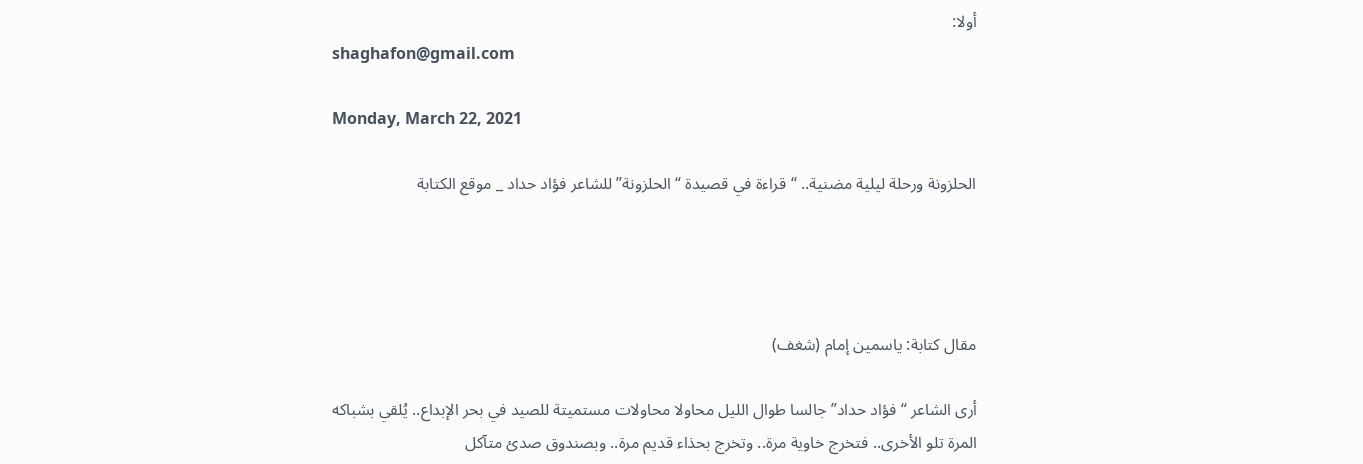أولا:
shaghafon@gmail.com

Monday, March 22, 2021

الحلزونة ورحلة ليلية مضنية.. “قراءة في قصيدة “الحلزونة” للشاعر فؤاد حداد _ موقع الكتابة




مقال كتابة: ياسمين إمام (شغف)

أرى الشاعر “فؤاد حداد” جالسا طوال الليل محاولا محاولات مستميتة للصيد في بحر الإبداع.. يُلقي بشباكه المرة تلو الأخرى.. فتخرج خاوية مرة.. وتخرج بحذاء قديم مرة.. وبصندوق صدئ متآكل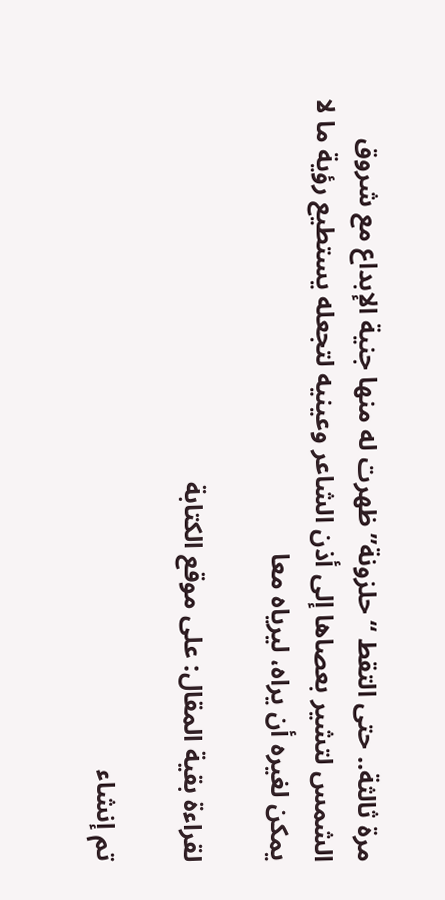مرة ثالثة.. حتى التقط “حلزونة” ظهرت له منها جنية الإبداع مع شروق الشمس لتشير بعصاها إلى أذن الشاعر وعينيه لتجعله يستطيع رؤية ما لا يمكن لغيره أن يراه، ليرياه معا

لقراءة بقية المقال: على موقع الكتابة

تم إنشاء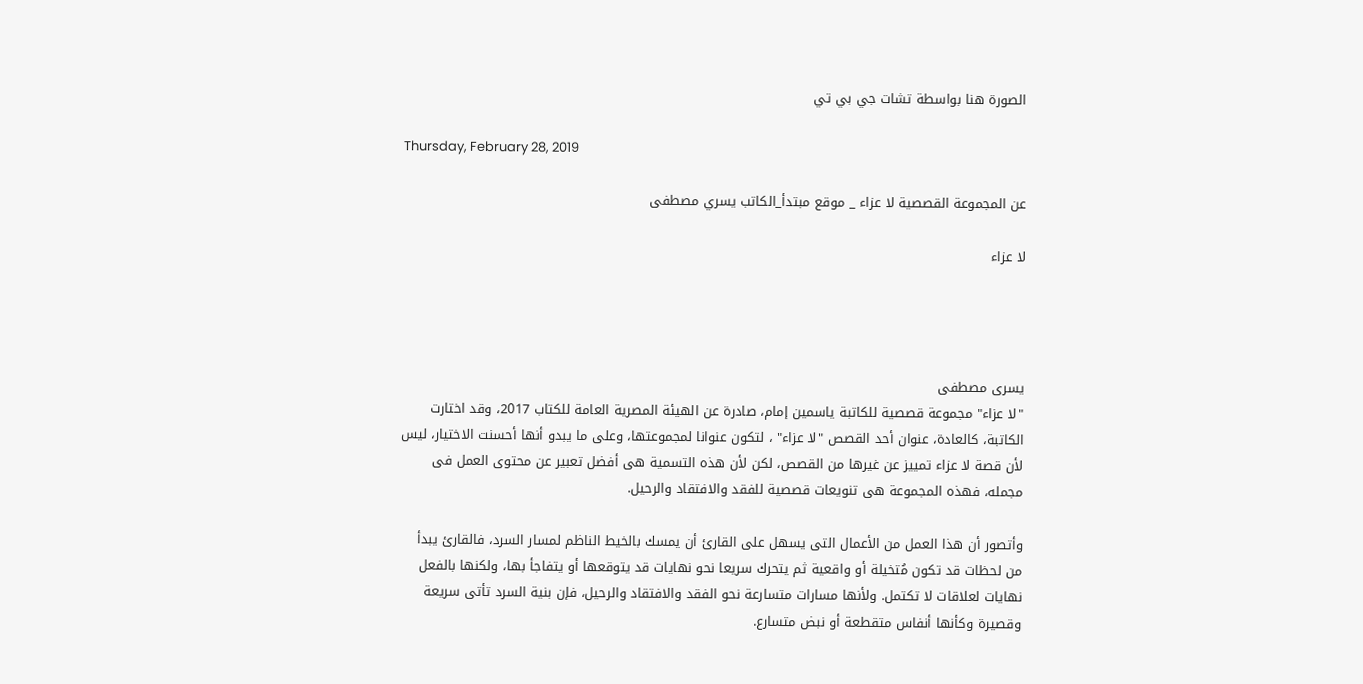الصورة هنا بواسطة تشات جي بي تي

Thursday, February 28, 2019

عن المجموعة القصصية لا عزاء _ موقع مبتدأ_الكاتب يسري مصطفى

لا عزاء




يسرى مصطفى
"لا عزاء" مجموعة قصصية للكاتبة ياسمين إمام، صادرة عن الهيئة المصرية العامة للكتاب 2017، وقد اختارت الكاتبة، كالعادة، عنوان أحد القصص "لا عزاء" ، لتكون عنوانا لمجموعتها، وعلى ما يبدو أنها أحسنت الاختيار، ليس لأن قصة لا عزاء تمييز عن غيرها من القصص، لكن لأن هذه التسمية هى أفضل تعبير عن محتوى العمل فى مجمله، فهذه المجموعة هى تنويعات قصصية للفقد والافتقاد والرحيل.

وأتصور أن هذا العمل من الأعمال التى يسهل على القارئ أن يمسك بالخيط الناظم لمسار السرد، فالقارئ يبدأ من لحظات قد تكون مُتخيلة أو واقعية ثم يتحرك سريعا نحو نهايات قد يتوقعها أو يتفاجأ بها، ولكنها بالفعل نهايات لعلاقات لا تكتمل. ولأنها مسارات متسارعة نحو الفقد والافتقاد والرحيل، فإن بنية السرد تأتى سريعة وقصيرة وكأنها أنفاس متقطعة أو نبض متسارع.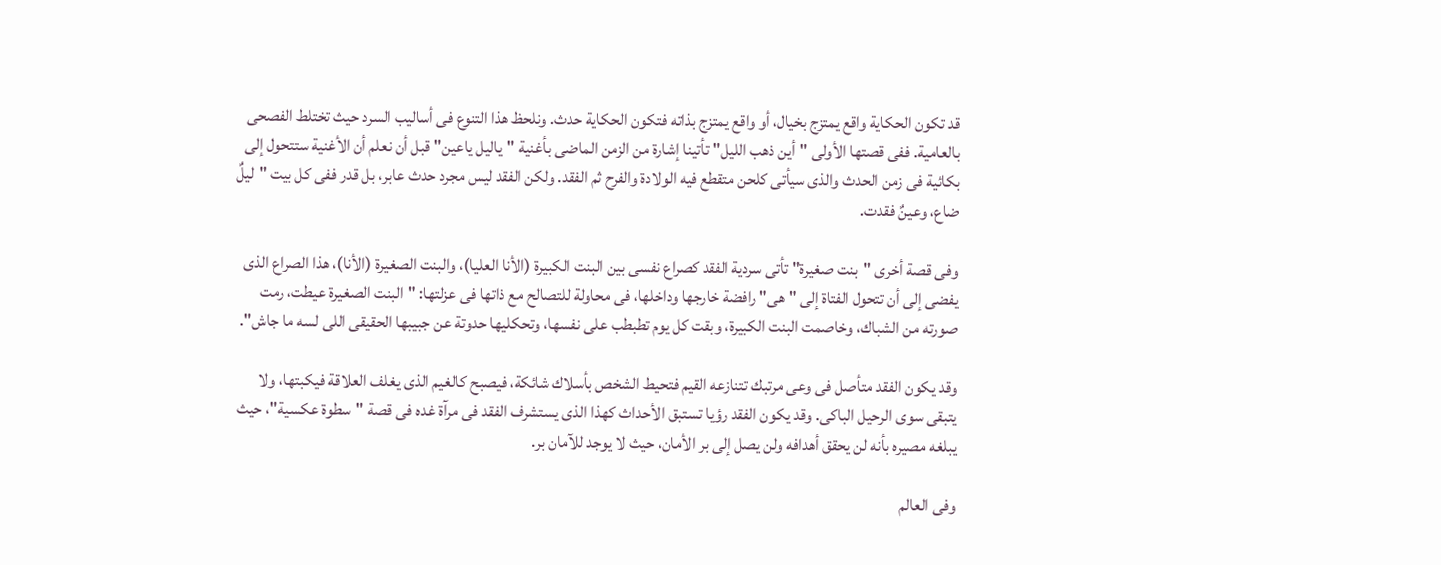قد تكون الحكاية واقع يمتزج بخيال، أو واقع يمتزج بذاته فتكون الحكاية حدث. ونلحظ هذا التنوع فى أساليب السرد حيث تختلط الفصحى بالعامية. ففى قصتها الأولى "أين ذهب الليل" تأتينا إشارة من الزمن الماضى بأغنية "ياليل ياعين" قبل أن نعلم أن الأغنية ستتحول إلى بكائية فى زمن الحدث والذى سيأتى كلحن متقطع فيه الولادة والفرح ثم الفقد. ولكن الفقد ليس مجرد حدث عابر، بل قدر ففى كل بيت "ليلٌ ضاع، وعينٌ فقدت.

وفى قصة أخرى "بنت صغيرة" تأتى سردية الفقد كصراع نفسى بين البنت الكبيرة (الأنا العليا)، والبنت الصغيرة (الأنا)، هذا الصراع الذى يفضى إلى أن تتحول الفتاة إلى "هى" رافضة خارجها وداخلها، فى محاولة للتصالح مع ذاتها فى عزلتها: "البنت الصغيرة عيطت، رمت صورته من الشباك، وخاصمت البنت الكبيرة، وبقت كل يوم تطبطب على نفسها، وتحكليها حدوتة عن جبيبها الحقيقى اللى لسه ما جاش".

وقد يكون الفقد متأصل فى وعى مرتبك تتنازعه القيم فتحيط الشخص بأسلاك شائكة، فيصبح كالغيم الذى يغلف العلاقة فيكبتها، ولا يتبقى سوى الرحيل الباكى. وقد يكون الفقد رؤيا تستبق الأحداث كهذا الذى يستشرف الفقد فى مرآة غده فى قصة "سطوة عكسية"، حيث يبلغه مصيره بأنه لن يحقق أهدافه ولن يصل إلى بر الأمان، حيث لا يوجد للآمان بر.

وفى العالم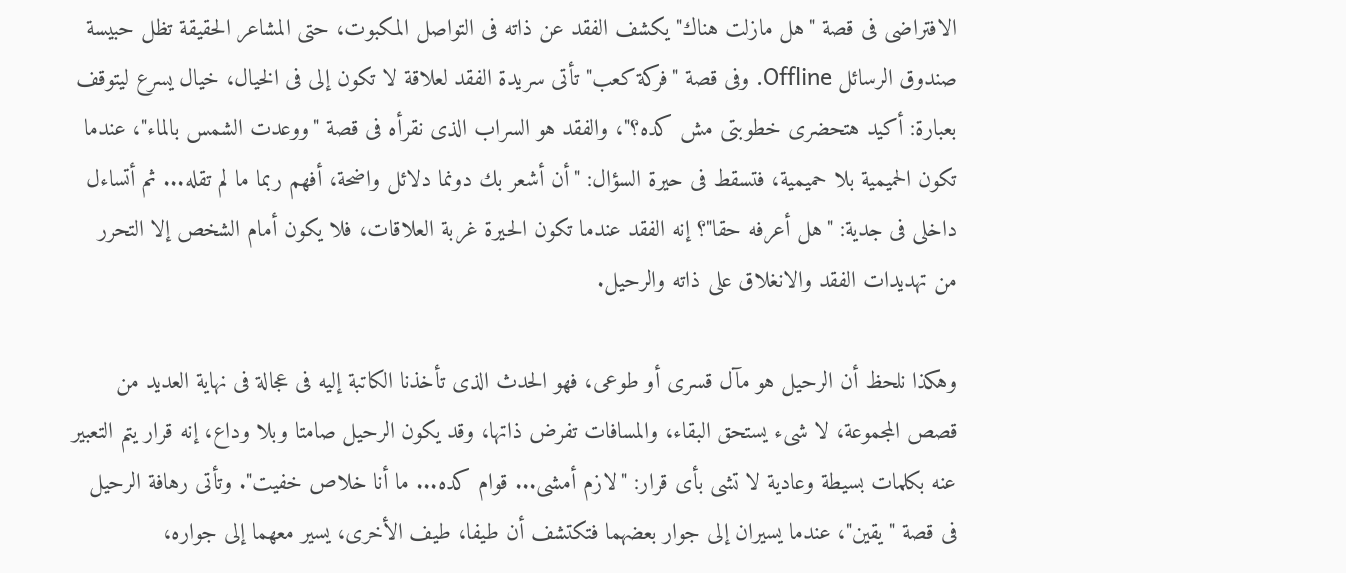الافتراضى فى قصة "هل مازلت هناك" يكشف الفقد عن ذاته فى التواصل المكبوت، حتى المشاعر الحقيقة تظل حبيسة صندوق الرسائل Offline. وفى قصة "فركة كعب" تأتى سريدة الفقد لعلاقة لا تكون إلى فى الخيال، خيال يسرع ليتوقف بعبارة: أكيد هتحضرى خطوبتى مش كده؟"، والفقد هو السراب الذى نقرأه فى قصة "ووعدت الشمس بالماء"، عندما تكون الحميمية بلا حميمية، فتسقط فى حيرة السؤال: "أن أشعر بك دونما دلائل واضحة، أفهم ربما ما لم تقله... ثم أتساءل داخلى فى جدية: "هل أعرفه حقا"؟ إنه الفقد عندما تكون الحيرة غربة العلاقات، فلا يكون أمام الشخص إلا التحرر من تهديدات الفقد والانغلاق على ذاته والرحيل.

وهكذا نلحظ أن الرحيل هو مآل قسرى أو طوعى، فهو الحدث الذى تأخذنا الكاتبة إليه فى عجالة فى نهاية العديد من قصص المجموعة، لا شىء يستحق البقاء، والمسافات تفرض ذاتها، وقد يكون الرحيل صامتا وبلا وداع، إنه قرار يتم التعبير عنه بكلمات بسيطة وعادية لا تشى بأى قرار: "لازم أمشى... قوام كده... ما أنا خلاص خفيت". وتأتى رهافة الرحيل فى قصة "يقين"، عندما يسيران إلى جوار بعضهما فتكتشف أن طيفا، طيف الأخرى، يسير معهما إلى جواره،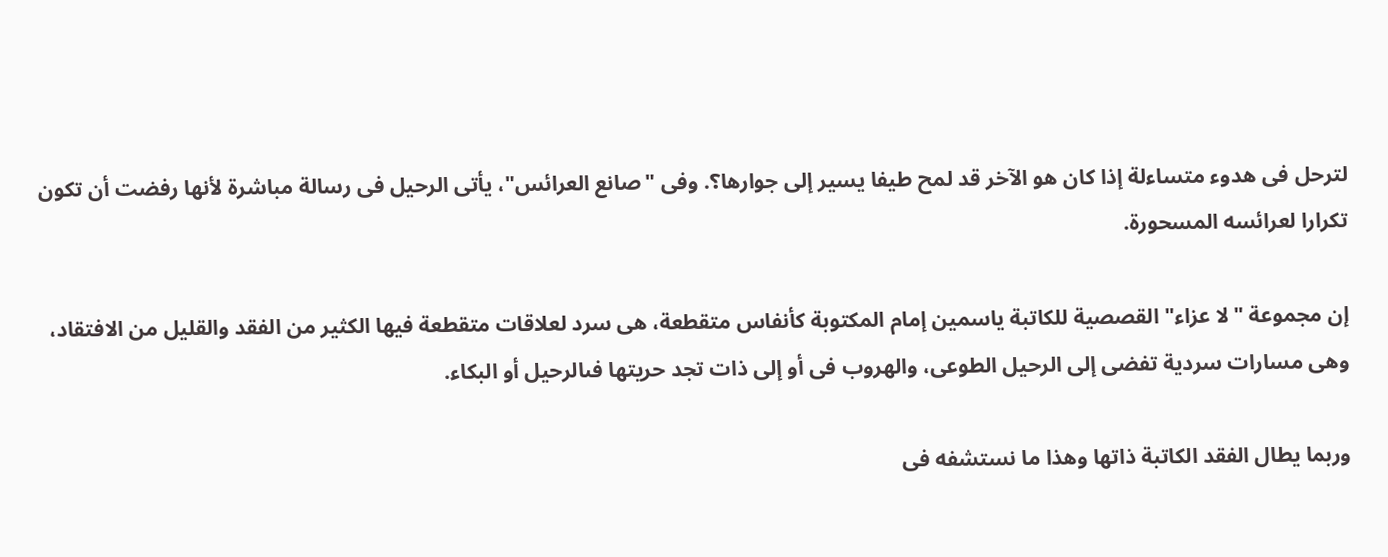لترحل فى هدوء متساءلة إذا كان هو الآخر قد لمح طيفا يسير إلى جوارها؟. وفى "صانع العرائس"، يأتى الرحيل فى رسالة مباشرة لأنها رفضت أن تكون تكرارا لعرائسه المسحورة.

إن مجموعة "لا عزاء" القصصية للكاتبة ياسمين إمام المكتوبة كأنفاس متقطعة، هى سرد لعلاقات متقطعة فيها الكثير من الفقد والقليل من الافتقاد، وهى مسارات سردية تفضى إلى الرحيل الطوعى، والهروب فى أو إلى ذات تجد حريتها فىالرحيل أو البكاء.

وربما يطال الفقد الكاتبة ذاتها وهذا ما نستشفه فى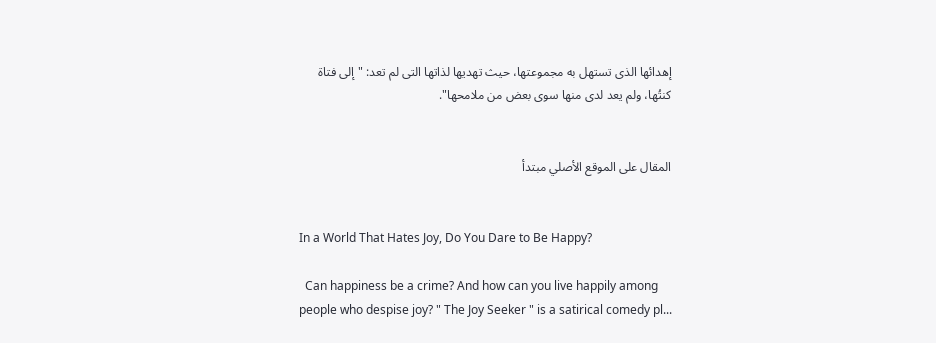إهدائها الذى تستهل به مجموعتها، حيث تهديها لذاتها التى لم تعد: "إلى فتاة كنتُها، ولم يعد لدى منها سوى بعض من ملامحها".


المقال على الموقع الأصلي مبتدأ


In a World That Hates Joy, Do You Dare to Be Happy?

  Can happiness be a crime? And how can you live happily among people who despise joy? " The Joy Seeker " is a satirical comedy pl...